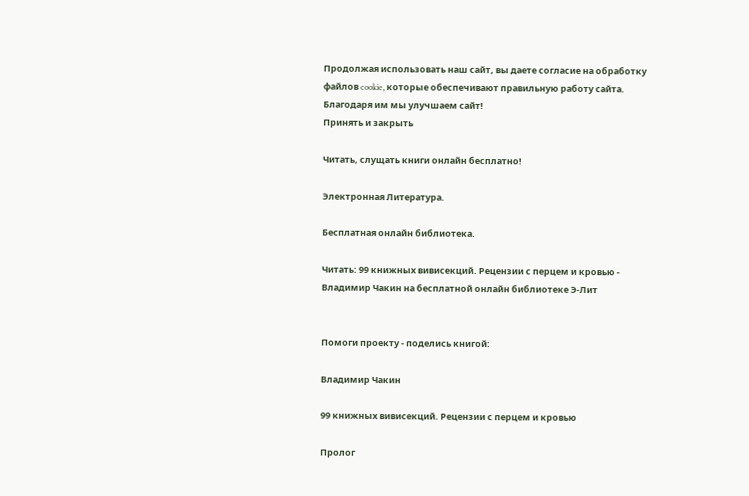Продолжая использовать наш сайт, вы даете согласие на обработку файлов cookie, которые обеспечивают правильную работу сайта. Благодаря им мы улучшаем сайт!
Принять и закрыть

Читать, слущать книги онлайн бесплатно!

Электронная Литература.

Бесплатная онлайн библиотека.

Читать: 99 книжных вивисекций. Рецензии с перцем и кровью - Владимир Чакин на бесплатной онлайн библиотеке Э-Лит


Помоги проекту - поделись книгой:

Владимир Чакин

99 книжных вивисекций. Рецензии с перцем и кровью

Пролог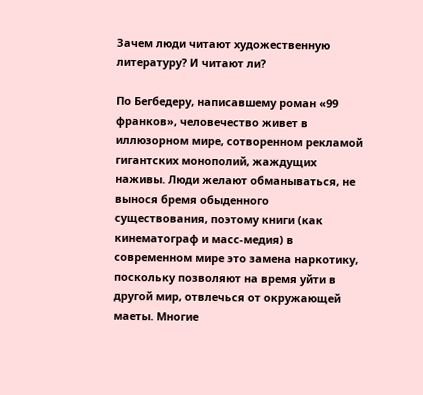Зачем люди читают художественную литературу? И читают ли?

По Бегбедеру, написавшему роман «99 франков», человечество живет в иллюзорном мире, сотворенном рекламой гигантских монополий, жаждущих наживы. Люди желают обманываться, не вынося бремя обыденного существования, поэтому книги (как кинематограф и масс-медия) в современном мире это замена наркотику, поскольку позволяют на время уйти в другой мир, отвлечься от окружающей маеты. Многие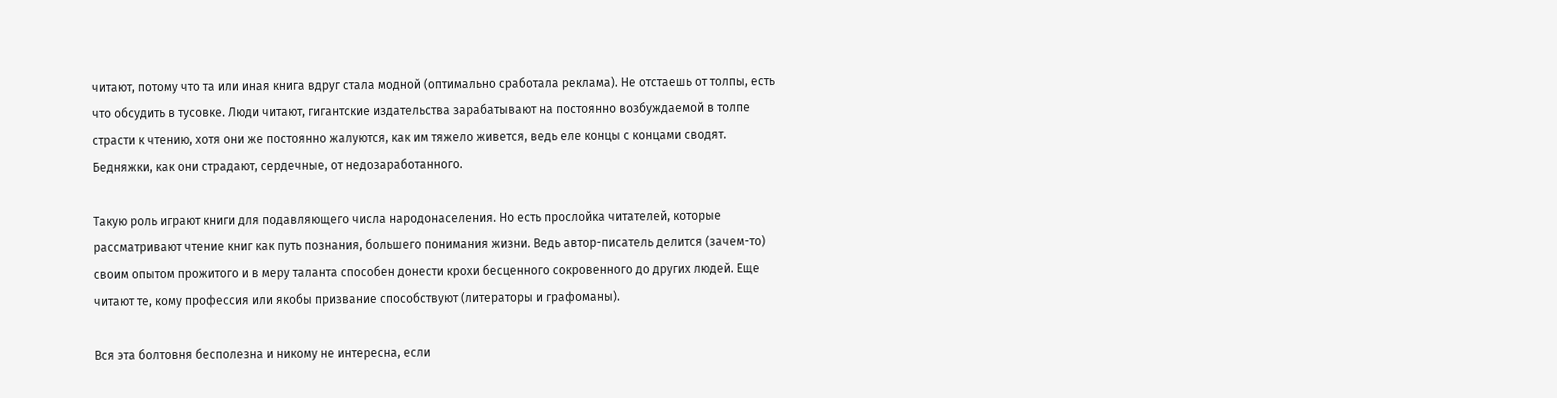читают, потому что та или иная книга вдруг стала модной (оптимально сработала реклама). Не отстаешь от толпы, есть что обсудить в тусовке. Люди читают, гигантские издательства зарабатывают на постоянно возбуждаемой в толпе страсти к чтению, хотя они же постоянно жалуются, как им тяжело живется, ведь еле концы с концами сводят. Бедняжки, как они страдают, сердечные, от недозаработанного.

Такую роль играют книги для подавляющего числа народонаселения. Но есть прослойка читателей, которые рассматривают чтение книг как путь познания, большего понимания жизни. Ведь автор-писатель делится (зачем-то) своим опытом прожитого и в меру таланта способен донести крохи бесценного сокровенного до других людей. Еще читают те, кому профессия или якобы призвание способствуют (литераторы и графоманы).

Вся эта болтовня бесполезна и никому не интересна, если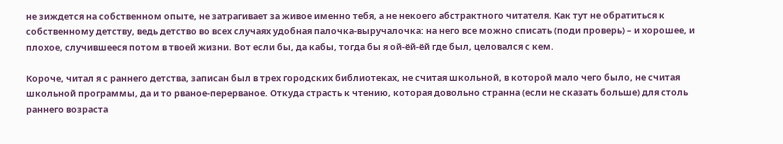не зиждется на собственном опыте, не затрагивает за живое именно тебя, а не некоего абстрактного читателя. Как тут не обратиться к собственному детству, ведь детство во всех случаях удобная палочка-выручалочка: на него все можно списать (поди проверь) – и хорошее, и плохое, случившееся потом в твоей жизни. Вот если бы, да кабы, тогда бы я ой-ёй-ёй где был, целовался с кем.

Короче, читал я с раннего детства, записан был в трех городских библиотеках, не считая школьной, в которой мало чего было, не считая школьной программы, да и то рваное-перерваное. Откуда страсть к чтению, которая довольно странна (если не сказать больше) для столь раннего возраста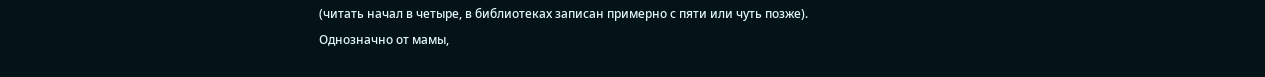(читать начал в четыре, в библиотеках записан примерно с пяти или чуть позже). Однозначно от мамы,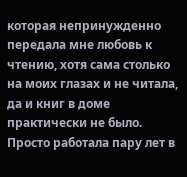которая непринужденно передала мне любовь к чтению, хотя сама столько на моих глазах и не читала, да и книг в доме практически не было. Просто работала пару лет в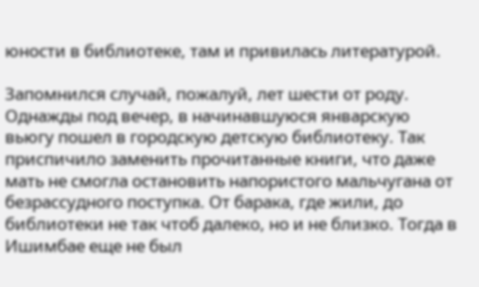юности в библиотеке, там и привилась литературой.

Запомнился случай, пожалуй, лет шести от роду. Однажды под вечер, в начинавшуюся январскую вьюгу пошел в городскую детскую библиотеку. Так приспичило заменить прочитанные книги, что даже мать не смогла остановить напористого мальчугана от безрассудного поступка. От барака, где жили, до библиотеки не так чтоб далеко, но и не близко. Тогда в Ишимбае еще не был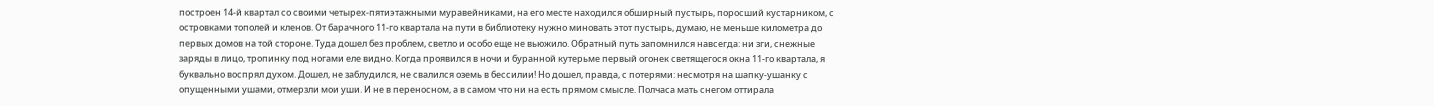построен 14-й квартал со своими четырех-пятиэтажными муравейниками, на его месте находился обширный пустырь, поросший кустарником, с островками тополей и кленов. От барачного 11-го квартала на пути в библиотеку нужно миновать этот пустырь, думаю, не меньше километра до первых домов на той стороне. Туда дошел без проблем, светло и особо еще не вьюжило. Обратный путь запомнился навсегда: ни зги, снежные заряды в лицо, тропинку под ногами еле видно. Когда проявился в ночи и буранной кутерьме первый огонек светящегося окна 11-го квартала, я буквально воспрял духом. Дошел, не заблудился, не свалился оземь в бессилии! Но дошел, правда, с потерями: несмотря на шапку-ушанку с опущенными ушами, отмерзли мои уши. И не в переносном, а в самом что ни на есть прямом смысле. Полчаса мать снегом оттирала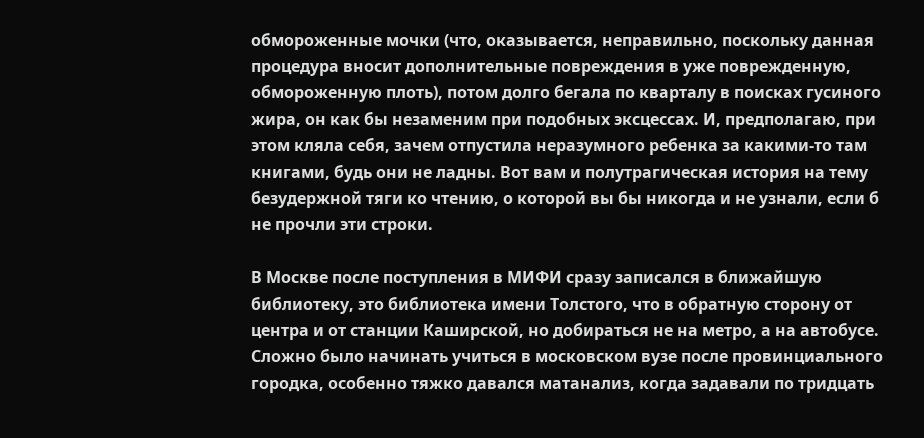обмороженные мочки (что, оказывается, неправильно, поскольку данная процедура вносит дополнительные повреждения в уже поврежденную, обмороженную плоть), потом долго бегала по кварталу в поисках гусиного жира, он как бы незаменим при подобных эксцессах. И, предполагаю, при этом кляла себя, зачем отпустила неразумного ребенка за какими-то там книгами, будь они не ладны. Вот вам и полутрагическая история на тему безудержной тяги ко чтению, о которой вы бы никогда и не узнали, если б не прочли эти строки.

В Москве после поступления в МИФИ сразу записался в ближайшую библиотеку, это библиотека имени Толстого, что в обратную сторону от центра и от станции Каширской, но добираться не на метро, а на автобусе. Сложно было начинать учиться в московском вузе после провинциального городка, особенно тяжко давался матанализ, когда задавали по тридцать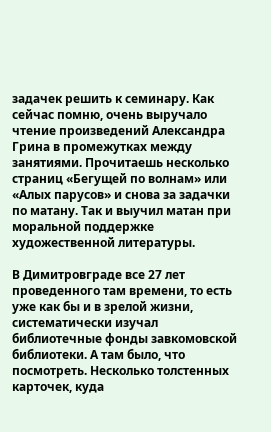задачек решить к семинару. Как сейчас помню, очень выручало чтение произведений Александра Грина в промежутках между занятиями. Прочитаешь несколько страниц «Бегущей по волнам» или «Алых парусов» и снова за задачки по матану. Так и выучил матан при моральной поддержке художественной литературы.

В Димитровграде все 27 лет проведенного там времени, то есть уже как бы и в зрелой жизни, систематически изучал библиотечные фонды завкомовской библиотеки. А там было, что посмотреть. Несколько толстенных карточек, куда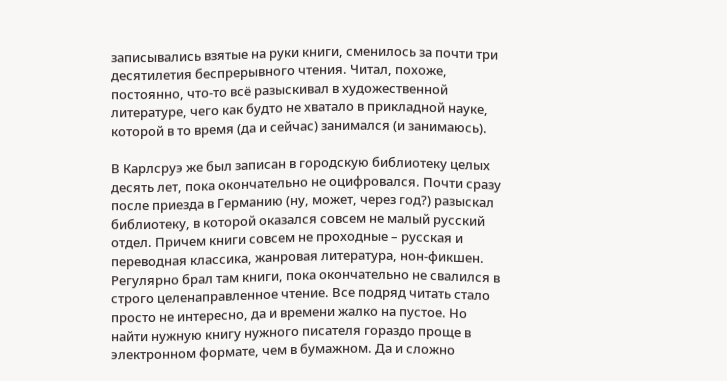записывались взятые на руки книги, сменилось за почти три десятилетия беспрерывного чтения. Читал, похоже, постоянно, что-то всё разыскивал в художественной литературе, чего как будто не хватало в прикладной науке, которой в то время (да и сейчас) занимался (и занимаюсь).

В Карлсруэ же был записан в городскую библиотеку целых десять лет, пока окончательно не оцифровался. Почти сразу после приезда в Германию (ну, может, через год?) разыскал библиотеку, в которой оказался совсем не малый русский отдел. Причем книги совсем не проходные – русская и переводная классика, жанровая литература, нон-фикшен. Регулярно брал там книги, пока окончательно не свалился в строго целенаправленное чтение. Все подряд читать стало просто не интересно, да и времени жалко на пустое. Но найти нужную книгу нужного писателя гораздо проще в электронном формате, чем в бумажном. Да и сложно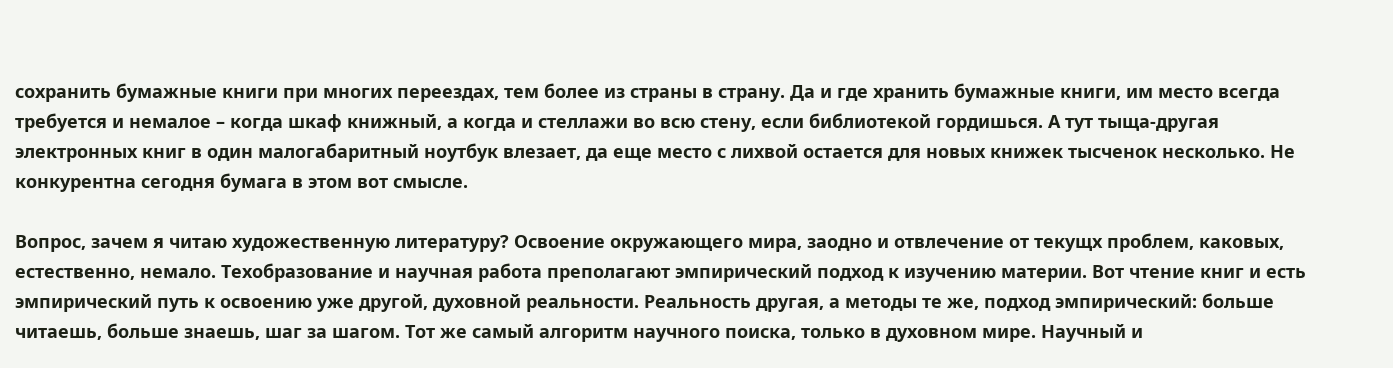сохранить бумажные книги при многих переездах, тем более из страны в страну. Да и где хранить бумажные книги, им место всегда требуется и немалое – когда шкаф книжный, а когда и стеллажи во всю стену, если библиотекой гордишься. А тут тыща-другая электронных книг в один малогабаритный ноутбук влезает, да еще место с лихвой остается для новых книжек тысченок несколько. Не конкурентна сегодня бумага в этом вот смысле.

Вопрос, зачем я читаю художественную литературу? Освоение окружающего мира, заодно и отвлечение от текущх проблем, каковых, естественно, немало. Техобразование и научная работа преполагают эмпирический подход к изучению материи. Вот чтение книг и есть эмпирический путь к освоению уже другой, духовной реальности. Реальность другая, а методы те же, подход эмпирический: больше читаешь, больше знаешь, шаг за шагом. Тот же самый алгоритм научного поиска, только в духовном мире. Научный и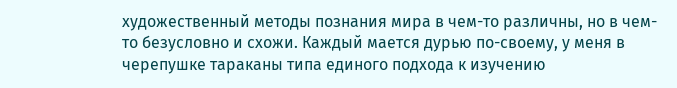художественный методы познания мира в чем-то различны, но в чем-то безусловно и схожи. Каждый мается дурью по-своему, у меня в черепушке тараканы типа единого подхода к изучению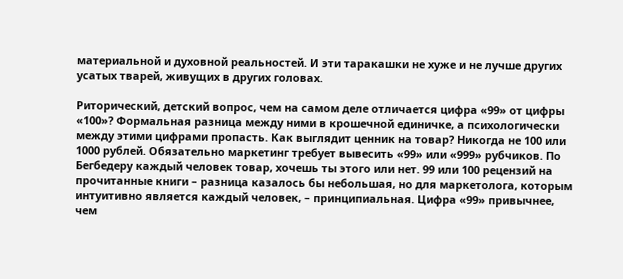материальной и духовной реальностей. И эти таракашки не хуже и не лучше других усатых тварей, живущих в других головах.

Риторический, детский вопрос, чем на самом деле отличается цифра «99» от цифры «100»? Формальная разница между ними в крошечной единичке, а психологически между этими цифрами пропасть. Как выглядит ценник на товар? Никогда не 100 или 1000 рублей. Обязательно маркетинг требует вывесить «99» или «999» рубчиков. По Бегбедеру каждый человек товар, хочешь ты этого или нет. 99 или 100 рецензий на прочитанные книги – разница казалось бы небольшая, но для маркетолога, которым интуитивно является каждый человек, – принципиальная. Цифра «99» привычнее, чем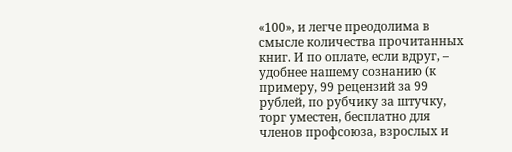«100», и легче преодолима в смысле количества прочитанных книг. И по оплате, если вдруг, – удобнее нашему сознанию (к примеру, 99 рецензий за 99 рублей, по рубчику за штучку, торг уместен, бесплатно для членов профсоюза, взрослых и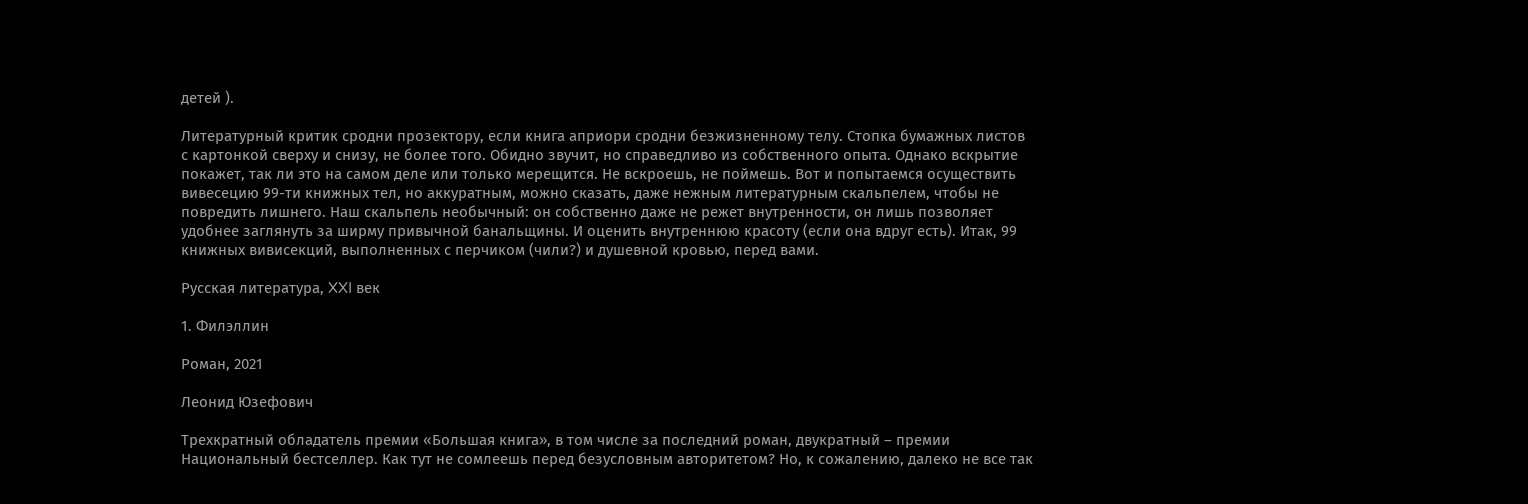детей ).

Литературный критик сродни прозектору, если книга априори сродни безжизненному телу. Стопка бумажных листов с картонкой сверху и снизу, не более того. Обидно звучит, но справедливо из собственного опыта. Однако вскрытие покажет, так ли это на самом деле или только мерещится. Не вскроешь, не поймешь. Вот и попытаемся осуществить вивесецию 99-ти книжных тел, но аккуратным, можно сказать, даже нежным литературным скальпелем, чтобы не повредить лишнего. Наш скальпель необычный: он собственно даже не режет внутренности, он лишь позволяет удобнее заглянуть за ширму привычной банальщины. И оценить внутреннюю красоту (если она вдруг есть). Итак, 99 книжных вивисекций, выполненных с перчиком (чили?) и душевной кровью, перед вами.

Русская литература, XXI век

1. Филэллин

Роман, 2021

Леонид Юзефович

Трехкратный обладатель премии «Большая книга», в том числе за последний роман, двукратный – премии Национальный бестселлер. Как тут не сомлеешь перед безусловным авторитетом? Но, к сожалению, далеко не все так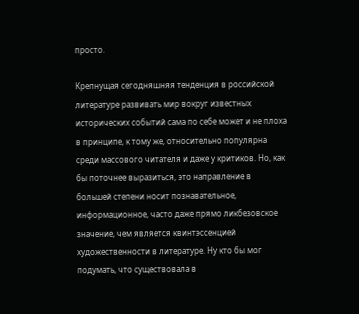просто.

Крепнущая сегодняшняя тенденция в российской литературе развивать мир вокруг известных исторических событий сама по себе может и не плоха в принципе, к тому же, относительно популярна среди массового читателя и даже у критиков. Но, как бы поточнее выразиться, это направление в большей степени носит познавательное, информационное, часто даже прямо ликбезовское значение, чем является квинтэссенцией художественности в литературе. Ну кто бы мог подумать, что существовала в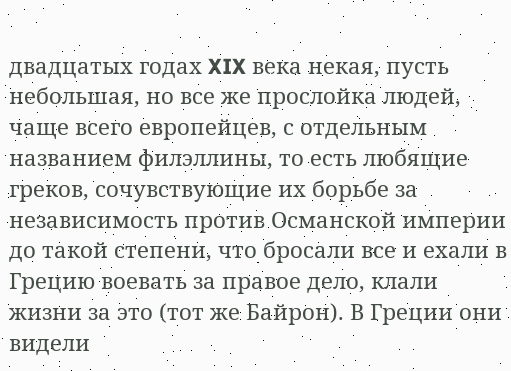двадцатых годах XIX века некая, пусть небольшая, но все же прослойка людей, чаще всего европейцев, с отдельным названием филэллины, то есть любящие греков, сочувствующие их борьбе за независимость против Османской империи до такой степени, что бросали все и ехали в Грецию воевать за правое дело, клали жизни за это (тот же Байрон). В Греции они видели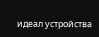идеал устройства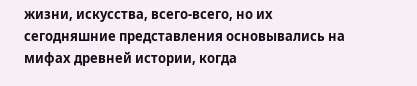жизни, искусства, всего-всего, но их сегодняшние представления основывались на мифах древней истории, когда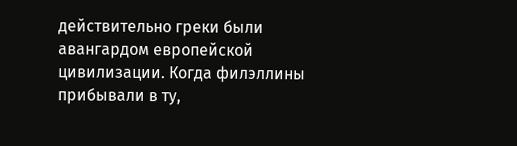действительно греки были авангардом европейской цивилизации. Когда филэллины прибывали в ту,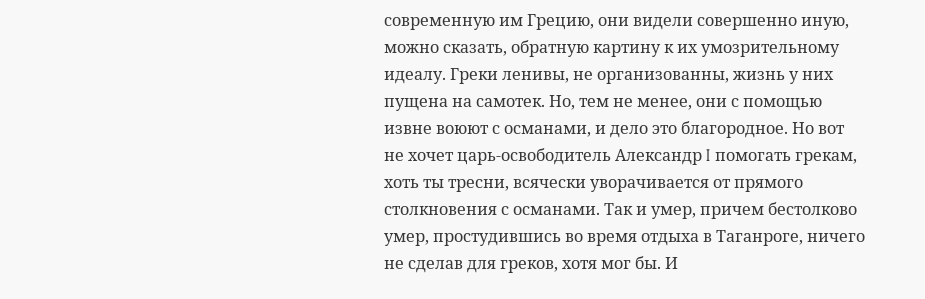современную им Грецию, они видели совершенно иную, можно сказать, обратную картину к их умозрительному идеалу. Греки ленивы, не организованны, жизнь у них пущена на самотек. Но, тем не менее, они с помощью извне воюют с османами, и дело это благородное. Но вот не хочет царь-освободитель Александр I помогать грекам, хоть ты тресни, всячески уворачивается от прямого столкновения с османами. Так и умер, причем бестолково умер, простудившись во время отдыха в Таганроге, ничего не сделав для греков, хотя мог бы. И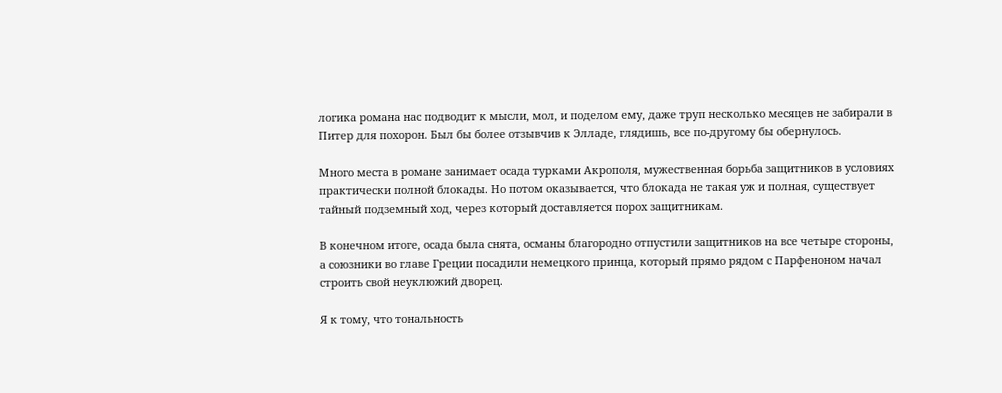логика романа нас подводит к мысли, мол, и поделом ему, даже труп несколько месяцев не забирали в Питер для похорон. Был бы более отзывчив к Элладе, глядишь, все по-другому бы обернулось.

Много места в романе занимает осада турками Акрополя, мужественная борьба защитников в условиях практически полной блокады. Но потом оказывается, что блокада не такая уж и полная, существует тайный подземный ход, через который доставляется порох защитникам.

В конечном итоге, осада была снята, османы благородно отпустили защитников на все четыре стороны, а союзники во главе Греции посадили немецкого принца, который прямо рядом с Парфеноном начал строить свой неуклюжий дворец.

Я к тому, что тональность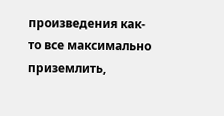произведения как-то все максимально приземлить,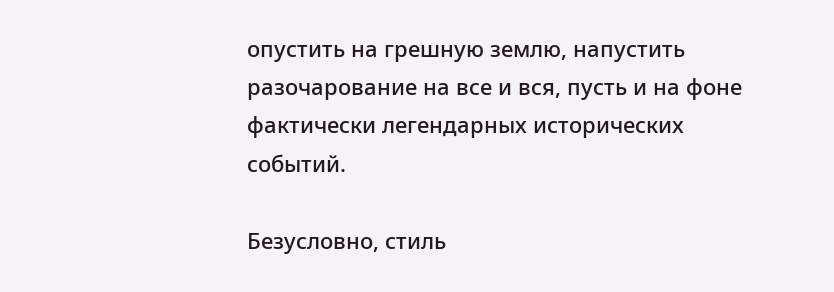опустить на грешную землю, напустить разочарование на все и вся, пусть и на фоне фактически легендарных исторических событий.

Безусловно, стиль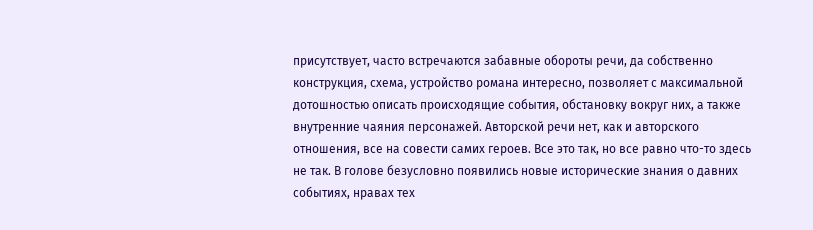присутствует, часто встречаются забавные обороты речи, да собственно конструкция, схема, устройство романа интересно, позволяет с максимальной дотошностью описать происходящие события, обстановку вокруг них, а также внутренние чаяния персонажей. Авторской речи нет, как и авторского отношения, все на совести самих героев. Все это так, но все равно что-то здесь не так. В голове безусловно появились новые исторические знания о давних событиях, нравах тех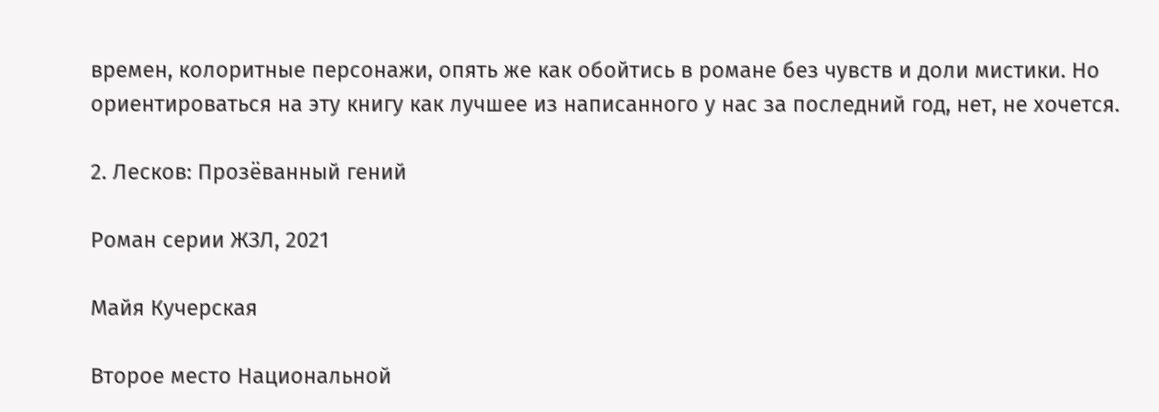времен, колоритные персонажи, опять же как обойтись в романе без чувств и доли мистики. Но ориентироваться на эту книгу как лучшее из написанного у нас за последний год, нет, не хочется.

2. Лесков: Прозёванный гений

Роман серии ЖЗЛ, 2021

Майя Кучерская

Второе место Национальной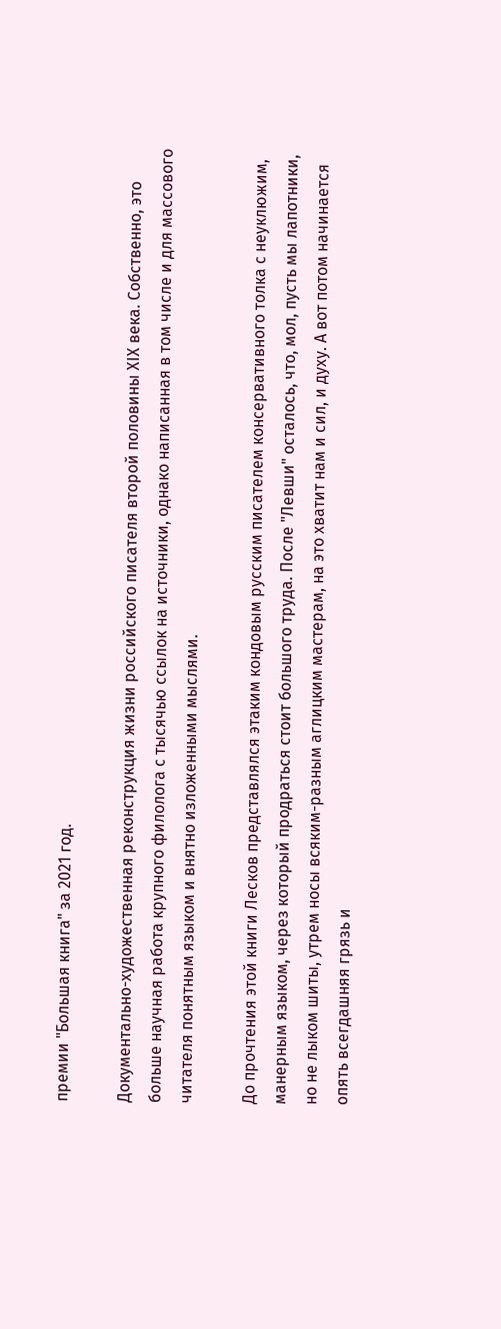премии "Большая книга" за 2021 год.

Документально-художественная реконструкция жизни российского писателя второй половины ХIХ века. Собственно, это больше научная работа крупного филолога с тысячью ссылок на источники, однако написанная в том числе и для массового читателя понятным языком и внятно изложенными мыслями.

До прочтения этой книги Лесков представлялся этаким кондовым русским писателем консервативного толка с неуклюжим, манерным языком, через который продраться стоит большого труда. После "Левши" осталось, что, мол, пусть мы лапотники, но не лыком шиты, утрем носы всяким-разным аглицким мастерам, на это хватит нам и сил, и духу. А вот потом начинается опять всегдашняя грязь и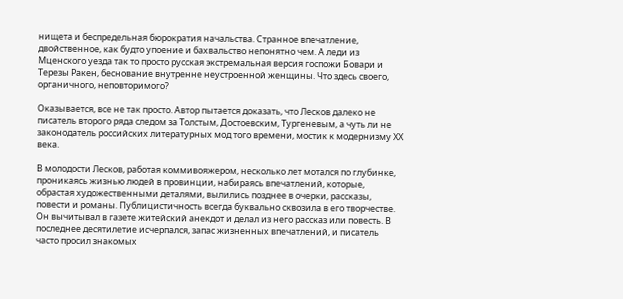нищета и беспредельная бюрократия начальства. Странное впечатление, двойственное, как будто упоение и бахвальство непонятно чем. А леди из Мценского уезда так то просто русская экстремальная версия госпожи Бовари и Терезы Ракен, беснование внутренне неустроенной женщины. Что здесь своего, органичного, неповторимого?

Оказывается, все не так просто. Автор пытается доказать, что Лесков далеко не писатель второго ряда следом за Толстым, Достоевским, Тургеневым, а чуть ли не законодатель российских литературных мод того времени, мостик к модернизму ХХ века.

В молодости Лесков, работая коммивояжером, несколько лет мотался по глубинке, проникаясь жизнью людей в провинции, набираясь впечатлений, которые, обрастая художественными деталями, вылились позднее в очерки, рассказы, повести и романы. Публицистичность всегда буквально сквозила в его творчестве. Он вычитывал в газете житейский анекдот и делал из него рассказ или повесть. В последнее десятилетие исчерпался, запас жизненных впечатлений, и писатель часто просил знакомых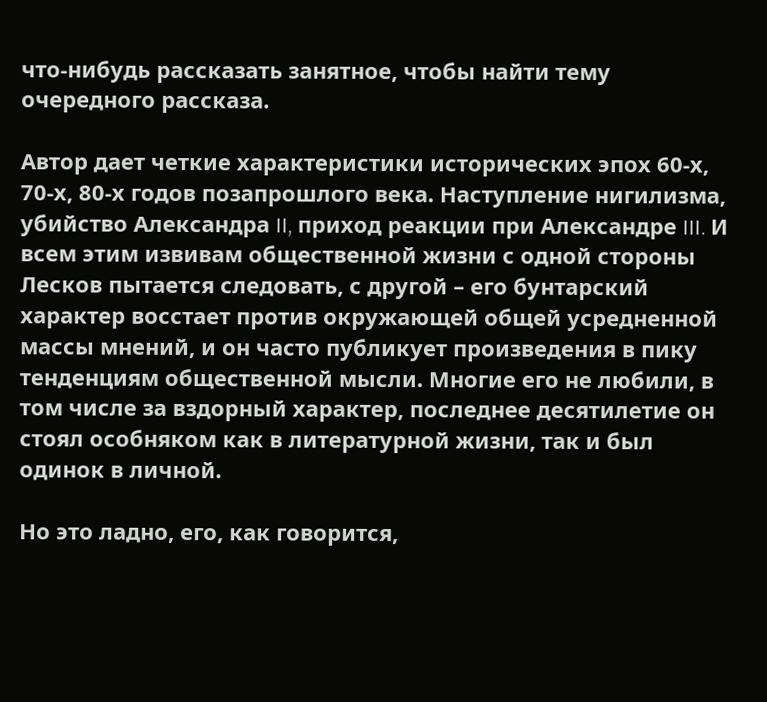что-нибудь рассказать занятное, чтобы найти тему очередного рассказа.

Автор дает четкие характеристики исторических эпох 60-х, 70-х, 80-х годов позапрошлого века. Наступление нигилизма, убийство Александра II, приход реакции при Александре III. И всем этим извивам общественной жизни с одной стороны Лесков пытается следовать, с другой – его бунтарский характер восстает против окружающей общей усредненной массы мнений, и он часто публикует произведения в пику тенденциям общественной мысли. Многие его не любили, в том числе за вздорный характер, последнее десятилетие он стоял особняком как в литературной жизни, так и был одинок в личной.

Но это ладно, его, как говорится,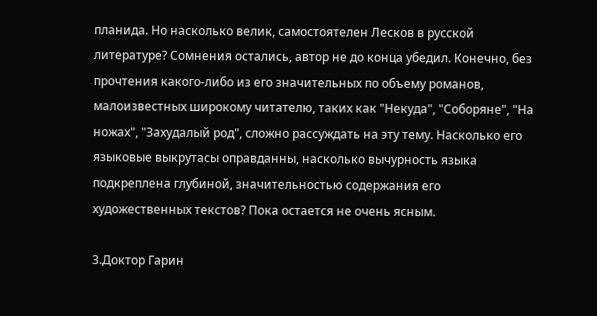планида. Но насколько велик, самостоятелен Лесков в русской литературе? Сомнения остались, автор не до конца убедил. Конечно, без прочтения какого-либо из его значительных по объему романов, малоизвестных широкому читателю, таких как "Некуда", "Соборяне", "На ножах", "Захудалый род", сложно рассуждать на эту тему. Насколько его языковые выкрутасы оправданны, насколько вычурность языка подкреплена глубиной, значительностью содержания его художественных текстов? Пока остается не очень ясным.

3.Доктор Гарин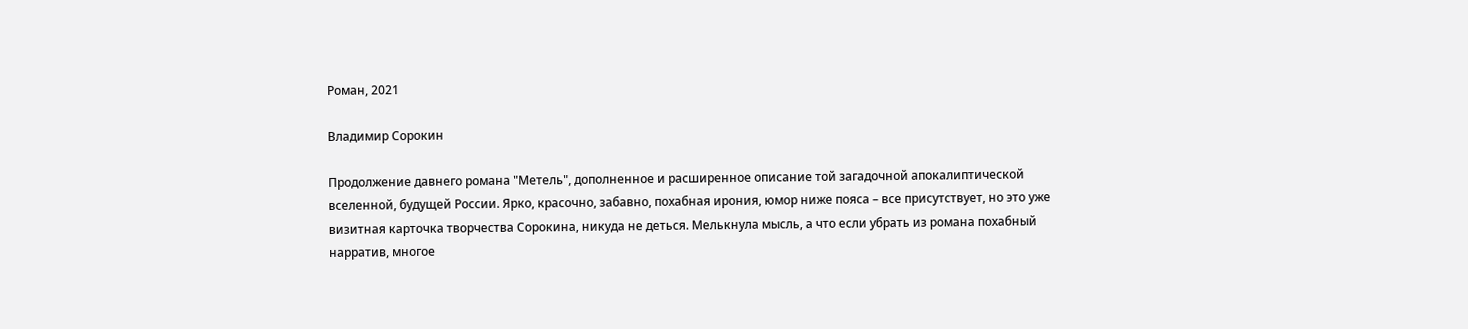Роман, 2021

Владимир Сорокин

Продолжение давнего романа "Метель", дополненное и расширенное описание той загадочной апокалиптической вселенной, будущей России. Ярко, красочно, забавно, похабная ирония, юмор ниже пояса – все присутствует, но это уже визитная карточка творчества Сорокина, никуда не деться. Мелькнула мысль, а что если убрать из романа похабный нарратив, многое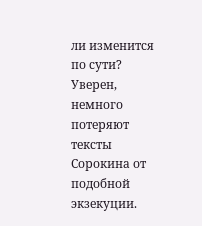ли изменится по сути? Уверен, немного потеряют тексты Сорокина от подобной экзекуции.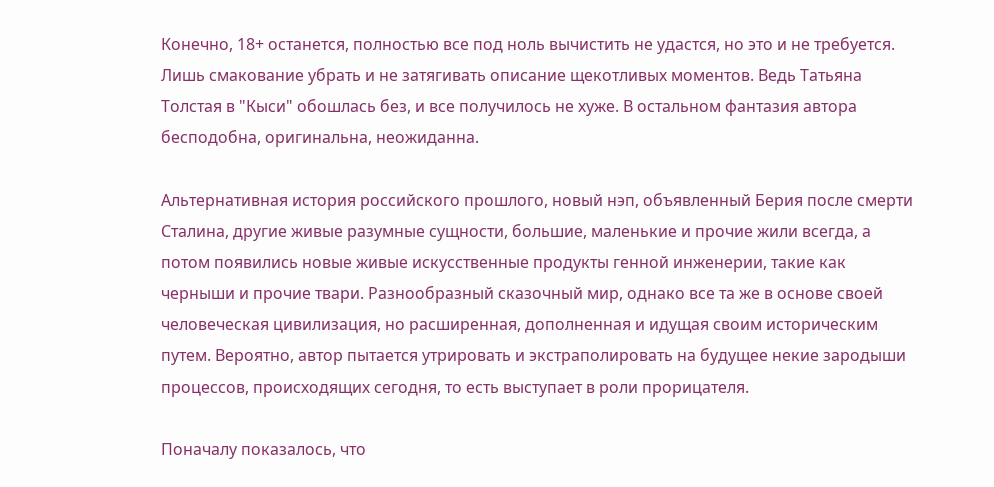Конечно, 18+ останется, полностью все под ноль вычистить не удастся, но это и не требуется. Лишь смакование убрать и не затягивать описание щекотливых моментов. Ведь Татьяна Толстая в "Кыси" обошлась без, и все получилось не хуже. В остальном фантазия автора бесподобна, оригинальна, неожиданна.

Альтернативная история российского прошлого, новый нэп, объявленный Берия после смерти Сталина, другие живые разумные сущности, большие, маленькие и прочие жили всегда, а потом появились новые живые искусственные продукты генной инженерии, такие как черныши и прочие твари. Разнообразный сказочный мир, однако все та же в основе своей человеческая цивилизация, но расширенная, дополненная и идущая своим историческим путем. Вероятно, автор пытается утрировать и экстраполировать на будущее некие зародыши процессов, происходящих сегодня, то есть выступает в роли прорицателя.

Поначалу показалось, что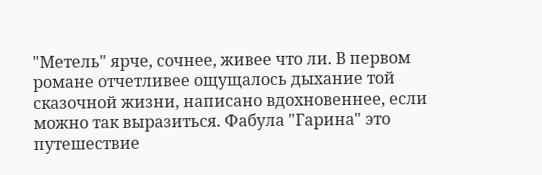"Метель" ярче, сочнее, живее что ли. В первом романе отчетливее ощущалось дыхание той сказочной жизни, написано вдохновеннее, если можно так выразиться. Фабула "Гарина" это путешествие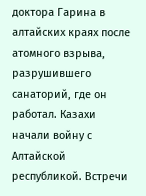доктора Гарина в алтайских краях после атомного взрыва, разрушившего санаторий, где он работал. Казахи начали войну с Алтайской республикой. Встречи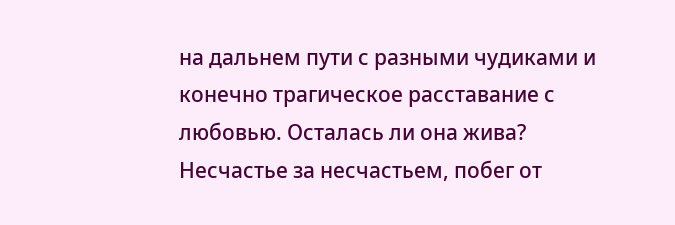на дальнем пути с разными чудиками и конечно трагическое расставание с любовью. Осталась ли она жива? Несчастье за несчастьем, побег от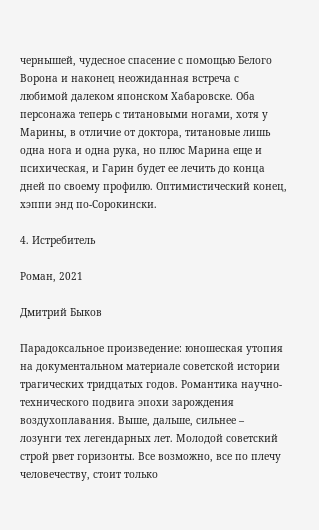чернышей, чудесное спасение с помощью Белого Ворона и наконец неожиданная встреча с любимой далеком японском Хабаровске. Оба персонажа теперь с титановыми ногами, хотя у Марины, в отличие от доктора, титановые лишь одна нога и одна рука, но плюс Марина еще и психическая, и Гарин будет ее лечить до конца дней по своему профилю. Оптимистический конец, хэппи энд по-Сорокински.

4. Истребитель

Роман, 2021

Дмитрий Быков

Парадоксальное произведение: юношеская утопия на документальном материале советской истории трагических тридцатых годов. Романтика научно-технического подвига эпохи зарождения воздухоплавания. Выше, дальше, сильнее – лозунги тех легендарных лет. Молодой советский строй рвет горизонты. Все возможно, все по плечу человечеству, стоит только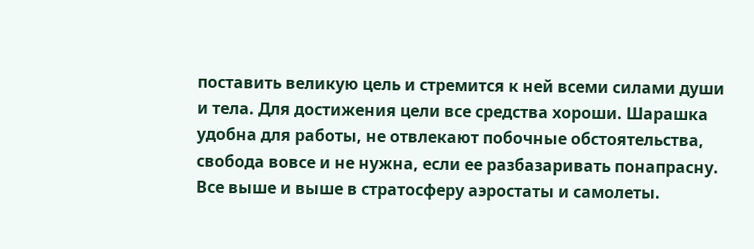поставить великую цель и стремится к ней всеми силами души и тела. Для достижения цели все средства хороши. Шарашка удобна для работы, не отвлекают побочные обстоятельства, свобода вовсе и не нужна, если ее разбазаривать понапрасну. Все выше и выше в стратосферу аэростаты и самолеты.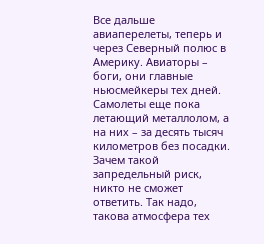Все дальше авиаперелеты, теперь и через Северный полюс в Америку. Авиаторы – боги, они главные ньюсмейкеры тех дней. Самолеты еще пока летающий металлолом, а на них – за десять тысяч километров без посадки. Зачем такой запредельный риск, никто не сможет ответить. Так надо, такова атмосфера тех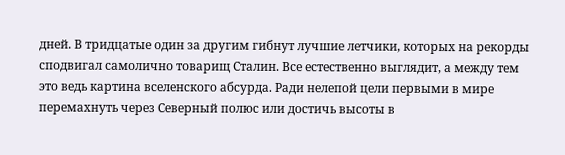дней. В тридцатые один за другим гибнут лучшие летчики, которых на рекорды сподвигал самолично товарищ Сталин. Все естественно выглядит, а между тем это ведь картина вселенского абсурда. Ради нелепой цели первыми в мире перемахнуть через Северный полюс или достичь высоты в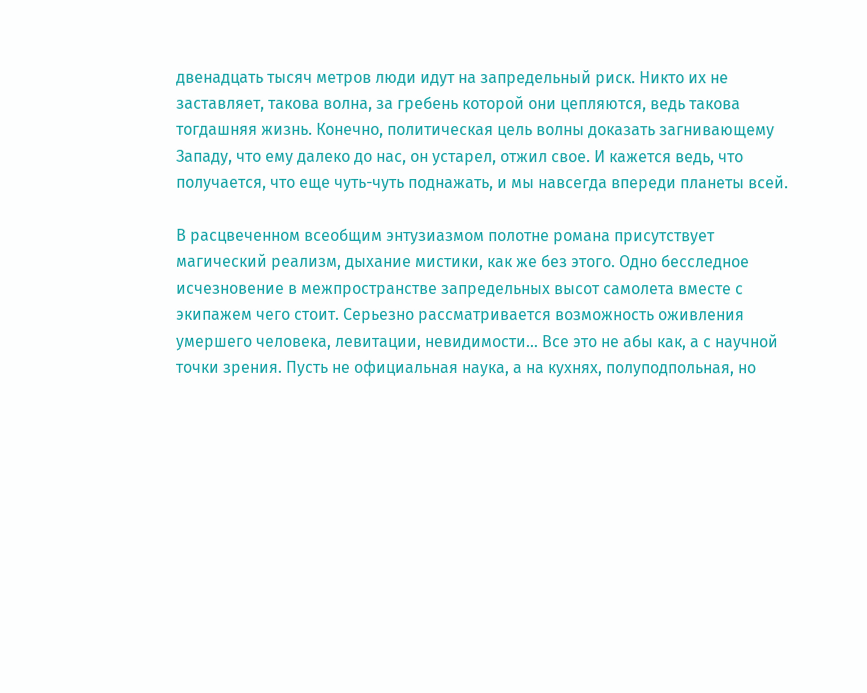двенадцать тысяч метров люди идут на запредельный риск. Никто их не заставляет, такова волна, за гребень которой они цепляются, ведь такова тогдашняя жизнь. Конечно, политическая цель волны доказать загнивающему Западу, что ему далеко до нас, он устарел, отжил свое. И кажется ведь, что получается, что еще чуть-чуть поднажать, и мы навсегда впереди планеты всей.

В расцвеченном всеобщим энтузиазмом полотне романа присутствует магический реализм, дыхание мистики, как же без этого. Одно бесследное исчезновение в межпространстве запредельных высот самолета вместе с экипажем чего стоит. Серьезно рассматривается возможность оживления умершего человека, левитации, невидимости… Все это не абы как, а с научной точки зрения. Пусть не официальная наука, а на кухнях, полуподпольная, но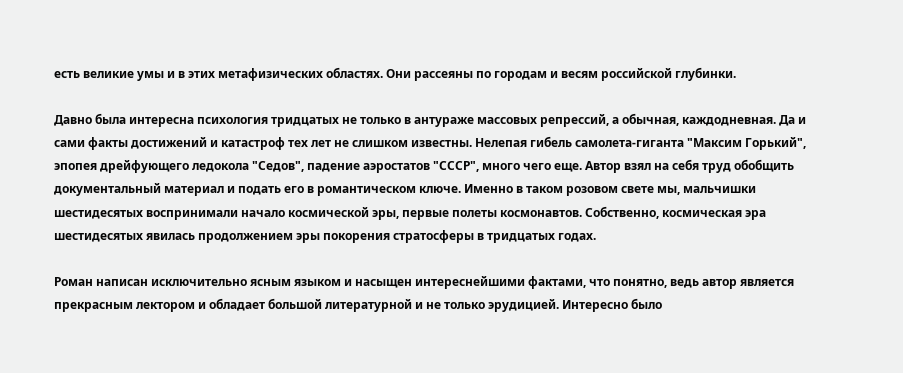есть великие умы и в этих метафизических областях. Они рассеяны по городам и весям российской глубинки.

Давно была интересна психология тридцатых не только в антураже массовых репрессий, а обычная, каждодневная. Да и сами факты достижений и катастроф тех лет не слишком известны. Нелепая гибель самолета-гиганта "Максим Горький", эпопея дрейфующего ледокола "Седов", падение аэростатов "СССР", много чего еще. Автор взял на себя труд обобщить документальный материал и подать его в романтическом ключе. Именно в таком розовом свете мы, мальчишки шестидесятых воспринимали начало космической эры, первые полеты космонавтов. Собственно, космическая эра шестидесятых явилась продолжением эры покорения стратосферы в тридцатых годах.

Роман написан исключительно ясным языком и насыщен интереснейшими фактами, что понятно, ведь автор является прекрасным лектором и обладает большой литературной и не только эрудицией. Интересно было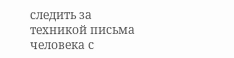следить за техникой письма человека с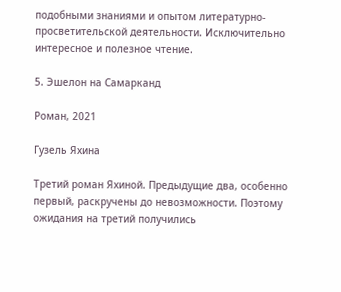подобными знаниями и опытом литературно-просветительской деятельности. Исключительно интересное и полезное чтение.

5. Эшелон на Самарканд

Роман, 2021

Гузель Яхина

Третий роман Яхиной. Предыдущие два, особенно первый, раскручены до невозможности. Поэтому ожидания на третий получились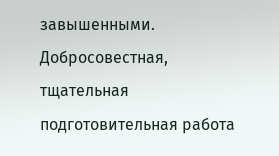завышенными. Добросовестная, тщательная подготовительная работа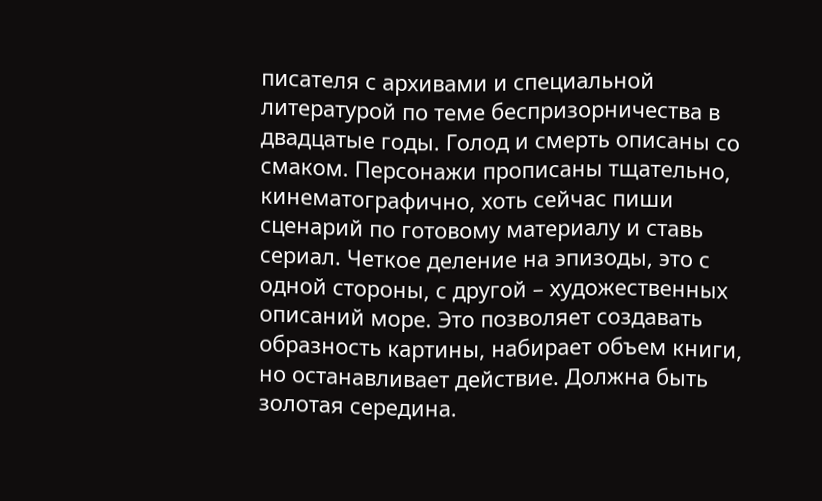писателя с архивами и специальной литературой по теме беспризорничества в двадцатые годы. Голод и смерть описаны со смаком. Персонажи прописаны тщательно, кинематографично, хоть сейчас пиши сценарий по готовому материалу и ставь сериал. Четкое деление на эпизоды, это с одной стороны, с другой – художественных описаний море. Это позволяет создавать образность картины, набирает объем книги, но останавливает действие. Должна быть золотая середина.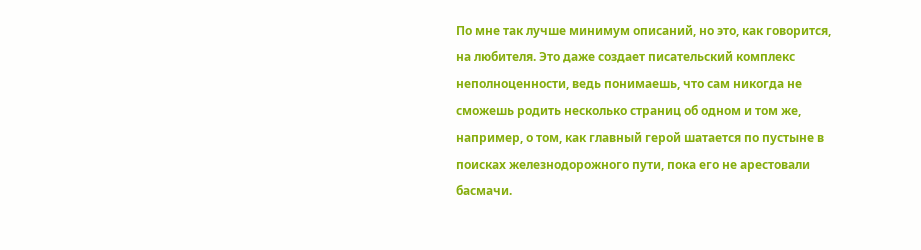По мне так лучше минимум описаний, но это, как говорится, на любителя. Это даже создает писательский комплекс неполноценности, ведь понимаешь, что сам никогда не сможешь родить несколько страниц об одном и том же, например, о том, как главный герой шатается по пустыне в поисках железнодорожного пути, пока его не арестовали басмачи.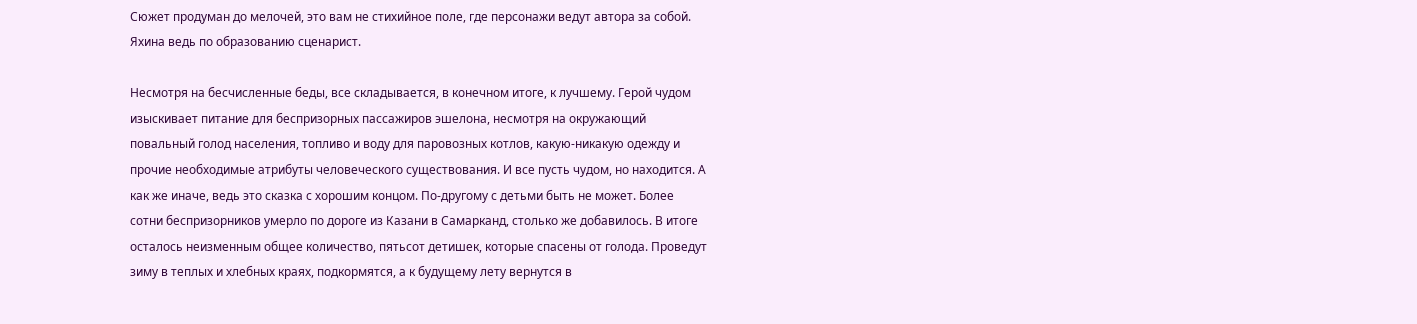Сюжет продуман до мелочей, это вам не стихийное поле, где персонажи ведут автора за собой. Яхина ведь по образованию сценарист.

Несмотря на бесчисленные беды, все складывается, в конечном итоге, к лучшему. Герой чудом изыскивает питание для беспризорных пассажиров эшелона, несмотря на окружающий повальный голод населения, топливо и воду для паровозных котлов, какую-никакую одежду и прочие необходимые атрибуты человеческого существования. И все пусть чудом, но находится. А как же иначе, ведь это сказка с хорошим концом. По-другому с детьми быть не может. Более сотни беспризорников умерло по дороге из Казани в Самарканд, столько же добавилось. В итоге осталось неизменным общее количество, пятьсот детишек, которые спасены от голода. Проведут зиму в теплых и хлебных краях, подкормятся, а к будущему лету вернутся в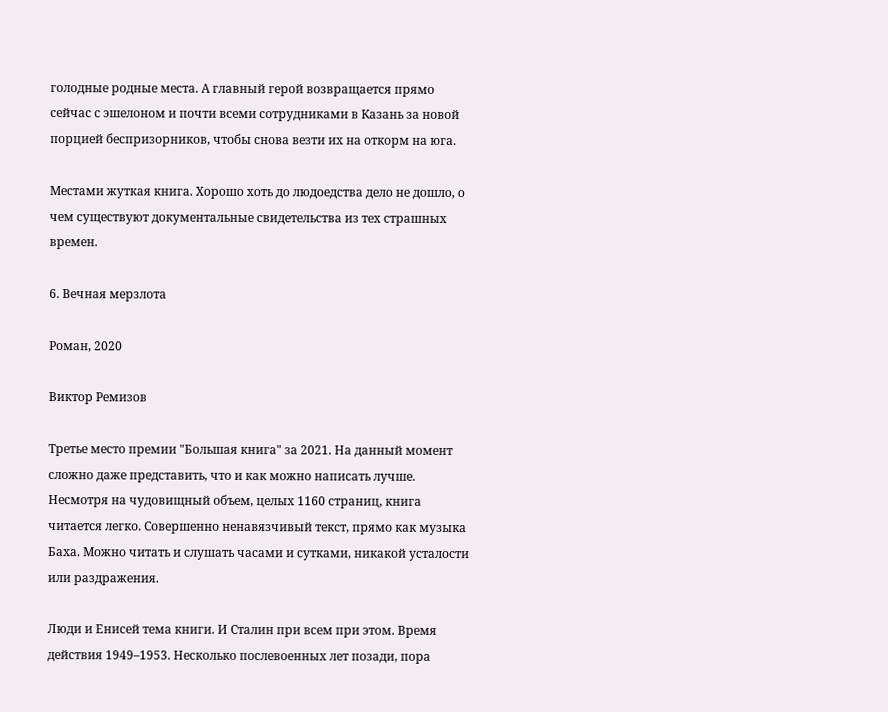голодные родные места. А главный герой возвращается прямо сейчас с эшелоном и почти всеми сотрудниками в Казань за новой порцией беспризорников, чтобы снова везти их на откорм на юга.

Местами жуткая книга. Хорошо хоть до людоедства дело не дошло, о чем существуют документальные свидетельства из тех страшных времен.

6. Вечная мерзлота

Роман, 2020

Виктор Ремизов

Третье место премии "Большая книга" за 2021. На данный момент сложно даже представить, что и как можно написать лучше. Несмотря на чудовищный объем, целых 1160 страниц, книга читается легко. Совершенно ненавязчивый текст, прямо как музыка Баха. Можно читать и слушать часами и сутками, никакой усталости или раздражения.

Люди и Енисей тема книги. И Сталин при всем при этом. Время действия 1949–1953. Несколько послевоенных лет позади, пора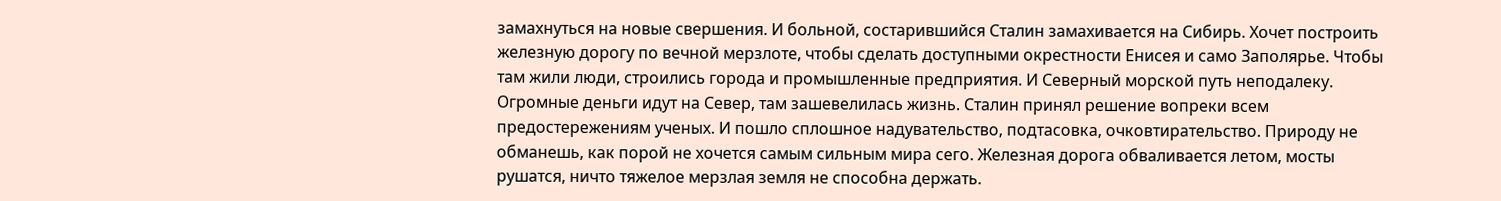замахнуться на новые свершения. И больной, состарившийся Сталин замахивается на Сибирь. Хочет построить железную дорогу по вечной мерзлоте, чтобы сделать доступными окрестности Енисея и само Заполярье. Чтобы там жили люди, строились города и промышленные предприятия. И Северный морской путь неподалеку. Огромные деньги идут на Север, там зашевелилась жизнь. Сталин принял решение вопреки всем предостережениям ученых. И пошло сплошное надувательство, подтасовка, очковтирательство. Природу не обманешь, как порой не хочется самым сильным мира сего. Железная дорога обваливается летом, мосты рушатся, ничто тяжелое мерзлая земля не способна держать.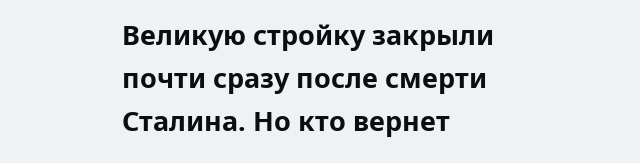Великую стройку закрыли почти сразу после смерти Сталина. Но кто вернет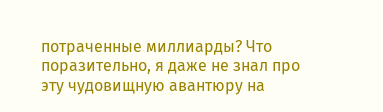потраченные миллиарды? Что поразительно, я даже не знал про эту чудовищную авантюру на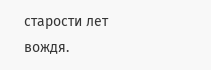старости лет вождя.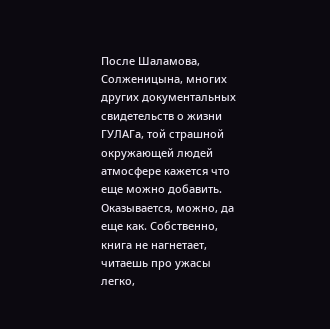После Шаламова, Солженицына, многих других документальных свидетельств о жизни ГУЛАГа, той страшной окружающей людей атмосфере кажется что еще можно добавить. Оказывается, можно, да еще как. Собственно, книга не нагнетает, читаешь про ужасы легко,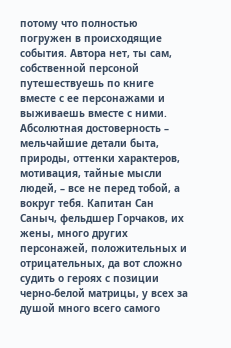потому что полностью погружен в происходящие события. Автора нет, ты сам, собственной персоной путешествуешь по книге вместе с ее персонажами и выживаешь вместе с ними. Абсолютная достоверность – мельчайшие детали быта, природы, оттенки характеров, мотивация, тайные мысли людей, – все не перед тобой, а вокруг тебя. Капитан Сан Саныч, фельдшер Горчаков, их жены, много других персонажей, положительных и отрицательных, да вот сложно судить о героях с позиции черно-белой матрицы, у всех за душой много всего самого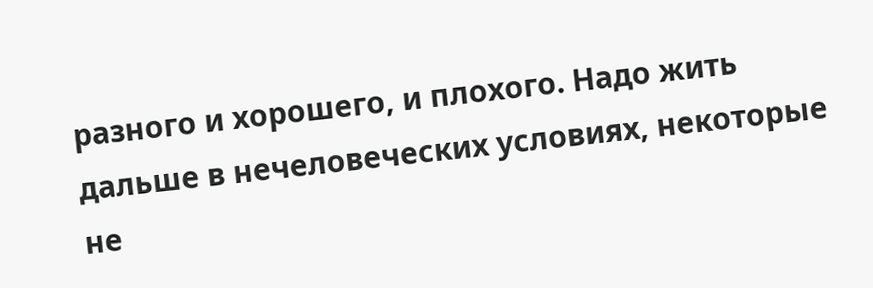разного и хорошего, и плохого. Надо жить дальше в нечеловеческих условиях, некоторые не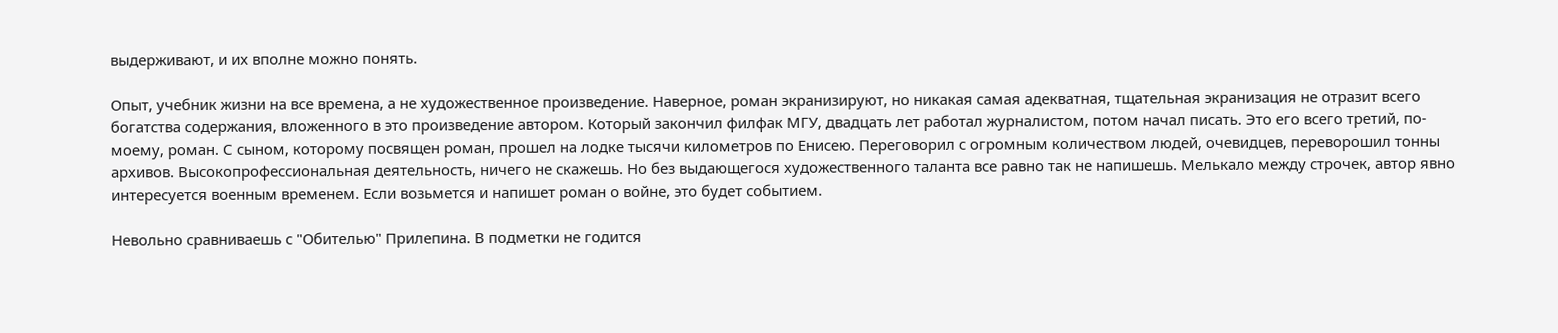выдерживают, и их вполне можно понять.

Опыт, учебник жизни на все времена, а не художественное произведение. Наверное, роман экранизируют, но никакая самая адекватная, тщательная экранизация не отразит всего богатства содержания, вложенного в это произведение автором. Который закончил филфак МГУ, двадцать лет работал журналистом, потом начал писать. Это его всего третий, по-моему, роман. С сыном, которому посвящен роман, прошел на лодке тысячи километров по Енисею. Переговорил с огромным количеством людей, очевидцев, переворошил тонны архивов. Высокопрофессиональная деятельность, ничего не скажешь. Но без выдающегося художественного таланта все равно так не напишешь. Мелькало между строчек, автор явно интересуется военным временем. Если возьмется и напишет роман о войне, это будет событием.

Невольно сравниваешь с "Обителью" Прилепина. В подметки не годится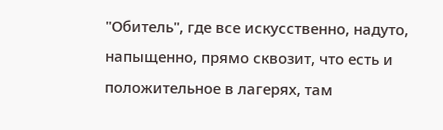"Обитель", где все искусственно, надуто, напыщенно, прямо сквозит, что есть и положительное в лагерях, там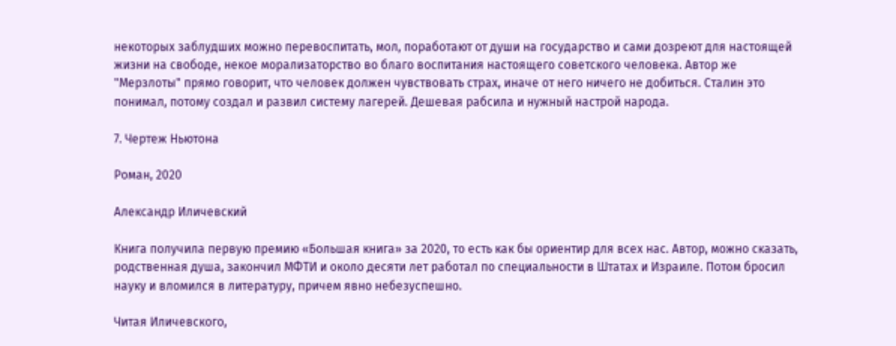некоторых заблудших можно перевоспитать, мол, поработают от души на государство и сами дозреют для настоящей жизни на свободе, некое морализаторство во благо воспитания настоящего советского человека. Автор же "Мерзлоты" прямо говорит, что человек должен чувствовать страх, иначе от него ничего не добиться. Сталин это понимал, потому создал и развил систему лагерей. Дешевая рабсила и нужный настрой народа.

7. Чертеж Ньютона

Роман, 2020

Александр Иличевский

Книга получила первую премию «Большая книга» за 2020, то есть как бы ориентир для всех нас. Автор, можно сказать, родственная душа, закончил МФТИ и около десяти лет работал по специальности в Штатах и Израиле. Потом бросил науку и вломился в литературу, причем явно небезуспешно.

Читая Иличевского,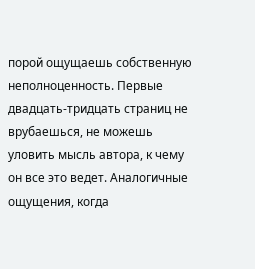порой ощущаешь собственную неполноценность. Первые двадцать-тридцать страниц не врубаешься, не можешь уловить мысль автора, к чему он все это ведет. Аналогичные ощущения, когда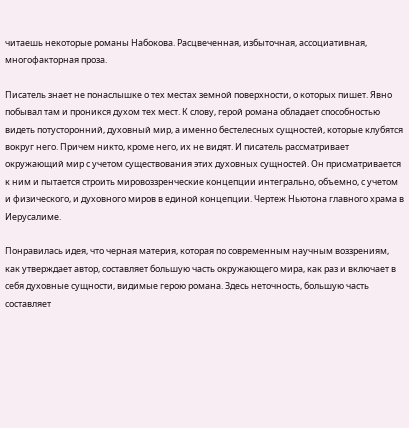читаешь некоторые романы Набокова. Расцвеченная, избыточная, ассоциативная, многофакторная проза.

Писатель знает не понаслышке о тех местах земной поверхности, о которых пишет. Явно побывал там и проникся духом тех мест. К слову, герой романа обладает способностью видеть потусторонний, духовный мир, а именно бестелесных сущностей, которые клубятся вокруг него. Причем никто, кроме него, их не видят. И писатель рассматривает окружающий мир с учетом существования этих духовных сущностей. Он присматривается к ним и пытается строить мировоззренческие концепции интегрально, объемно, с учетом и физического, и духовного миров в единой концепции. Чертеж Ньютона главного храма в Иерусалиме.

Понравилась идея, что черная материя, которая по современным научным воззрениям, как утверждает автор, составляет большую часть окружающего мира, как раз и включает в себя духовные сущности, видимые герою романа. Здесь неточность, большую часть составляет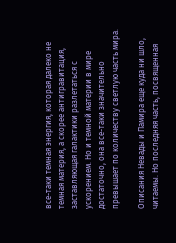все-таки темная энергия, которая далеко не темная материя, а скорее антигравитация, заставляющая галактики разлетаться с ускорением. Но и темной материи в мире достаточно, она все-таки значительно превышает по количеству светлую часть мира.

Описания Невады и Памира еще куда ни шло, читаемы. Но последняя часть, посвященная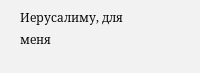Иерусалиму, для меня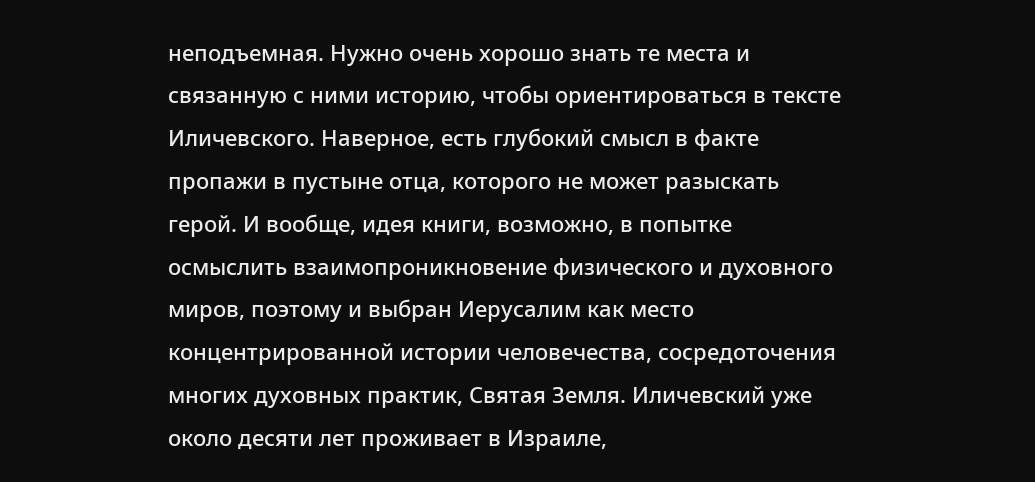неподъемная. Нужно очень хорошо знать те места и связанную с ними историю, чтобы ориентироваться в тексте Иличевского. Наверное, есть глубокий смысл в факте пропажи в пустыне отца, которого не может разыскать герой. И вообще, идея книги, возможно, в попытке осмыслить взаимопроникновение физического и духовного миров, поэтому и выбран Иерусалим как место концентрированной истории человечества, сосредоточения многих духовных практик, Святая Земля. Иличевский уже около десяти лет проживает в Израиле,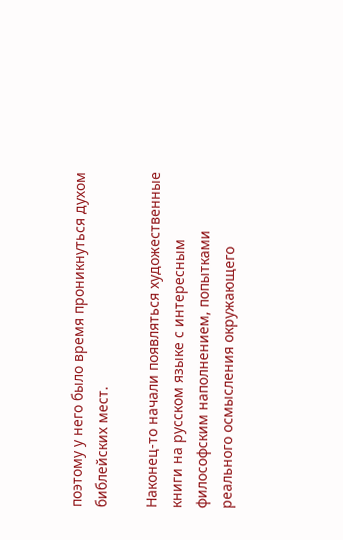поэтому у него было время проникнуться духом библейских мест.

Наконец-то начали появляться художественные книги на русском языке с интересным философским наполнением, попытками реального осмысления окружающего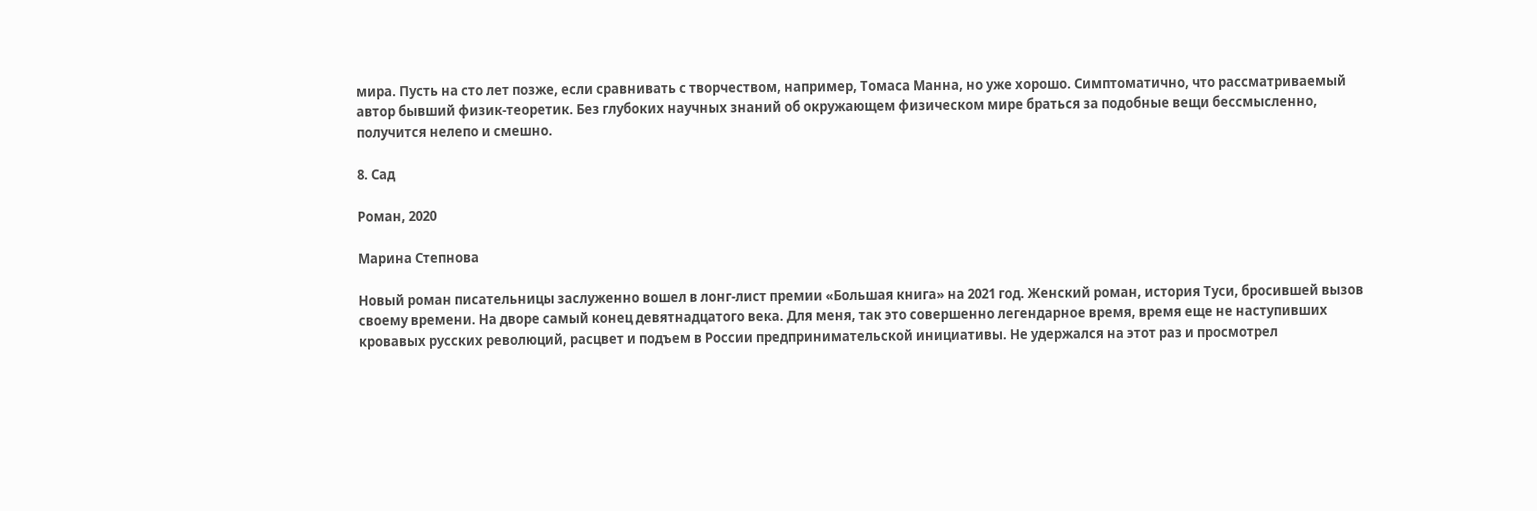мира. Пусть на сто лет позже, если сравнивать с творчеством, например, Томаса Манна, но уже хорошо. Симптоматично, что рассматриваемый автор бывший физик-теоретик. Без глубоких научных знаний об окружающем физическом мире браться за подобные вещи бессмысленно, получится нелепо и смешно.

8. Сад

Роман, 2020

Марина Степнова

Новый роман писательницы заслуженно вошел в лонг-лист премии «Большая книга» на 2021 год. Женский роман, история Туси, бросившей вызов своему времени. На дворе самый конец девятнадцатого века. Для меня, так это совершенно легендарное время, время еще не наступивших кровавых русских революций, расцвет и подъем в России предпринимательской инициативы. Не удержался на этот раз и просмотрел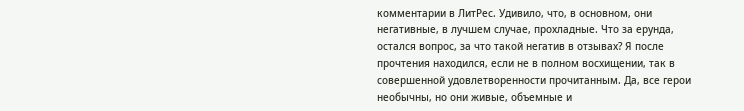комментарии в ЛитРес. Удивило, что, в основном, они негативные, в лучшем случае, прохладные. Что за ерунда, остался вопрос, за что такой негатив в отзывах? Я после прочтения находился, если не в полном восхищении, так в совершенной удовлетворенности прочитанным. Да, все герои необычны, но они живые, объемные и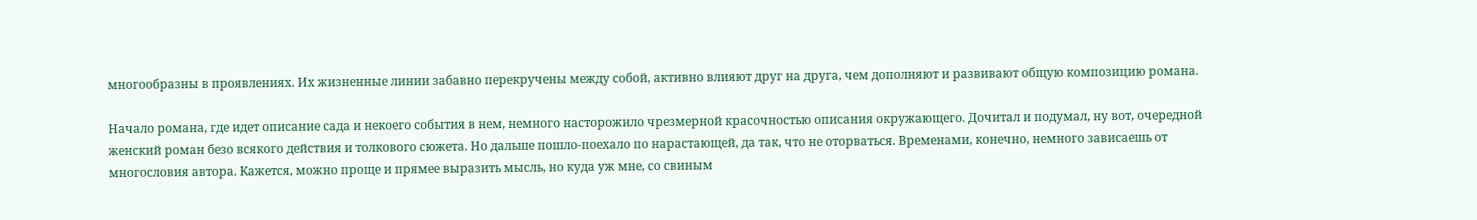многообразны в проявлениях. Их жизненные линии забавно перекручены между собой, активно влияют друг на друга, чем дополняют и развивают общую композицию романа.

Начало романа, где идет описание сада и некоего события в нем, немного насторожило чрезмерной красочностью описания окружающего. Дочитал и подумал, ну вот, очередной женский роман безо всякого действия и толкового сюжета. Но дальше пошло-поехало по нарастающей, да так, что не оторваться. Временами, конечно, немного зависаешь от многословия автора. Кажется, можно проще и прямее выразить мысль, но куда уж мне, со свиным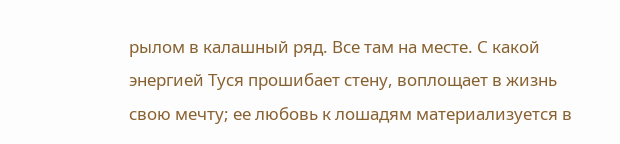рылом в калашный ряд. Все там на месте. С какой энергией Туся прошибает стену, воплощает в жизнь свою мечту; ее любовь к лошадям материализуется в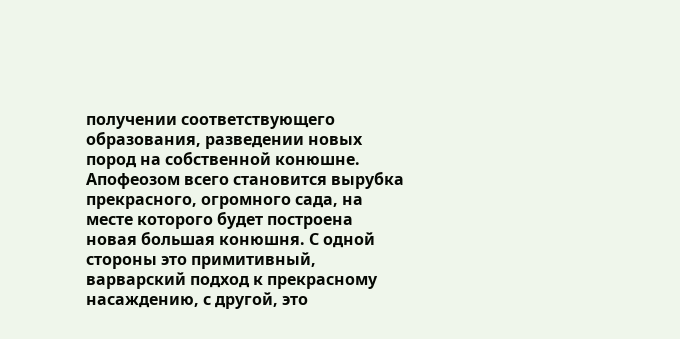получении соответствующего образования, разведении новых пород на собственной конюшне. Апофеозом всего становится вырубка прекрасного, огромного сада, на месте которого будет построена новая большая конюшня. С одной стороны это примитивный, варварский подход к прекрасному насаждению, с другой, это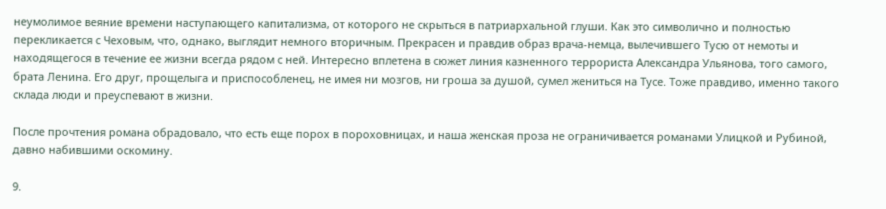неумолимое веяние времени наступающего капитализма, от которого не скрыться в патриархальной глуши. Как это символично и полностью перекликается с Чеховым, что, однако, выглядит немного вторичным. Прекрасен и правдив образ врача-немца, вылечившего Тусю от немоты и находящегося в течение ее жизни всегда рядом с ней. Интересно вплетена в сюжет линия казненного террориста Александра Ульянова, того самого, брата Ленина. Его друг, прощелыга и приспособленец, не имея ни мозгов, ни гроша за душой, сумел жениться на Тусе. Тоже правдиво, именно такого склада люди и преуспевают в жизни.

После прочтения романа обрадовало, что есть еще порох в пороховницах, и наша женская проза не ограничивается романами Улицкой и Рубиной, давно набившими оскомину.

9.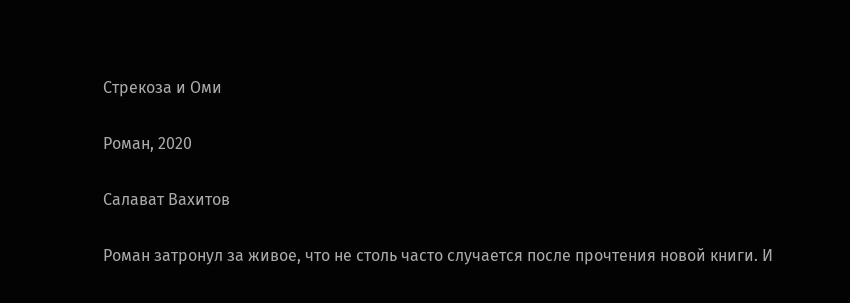Стрекоза и Оми

Роман, 2020

Салават Вахитов

Роман затронул за живое, что не столь часто случается после прочтения новой книги. И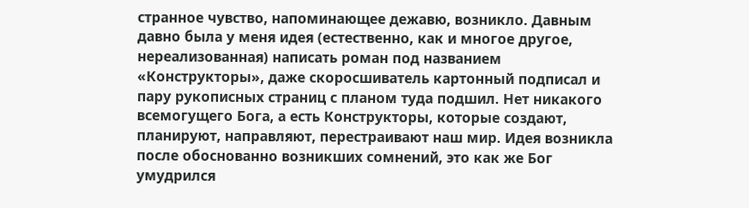странное чувство, напоминающее дежавю, возникло. Давным давно была у меня идея (естественно, как и многое другое, нереализованная) написать роман под названием «Конструкторы», даже скоросшиватель картонный подписал и пару рукописных страниц с планом туда подшил. Нет никакого всемогущего Бога, а есть Конструкторы, которые создают, планируют, направляют, перестраивают наш мир. Идея возникла после обоснованно возникших сомнений, это как же Бог умудрился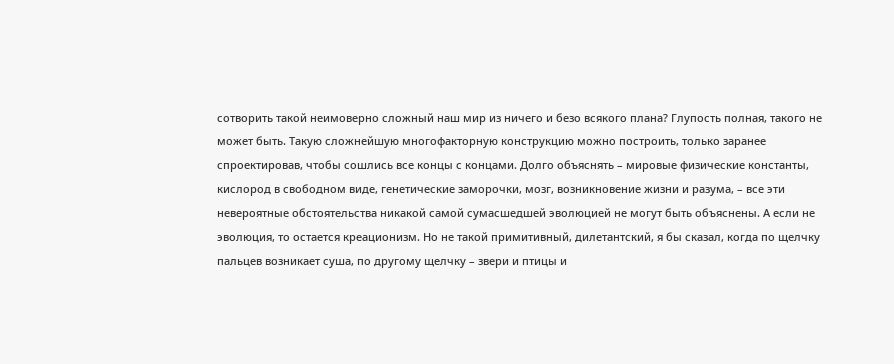сотворить такой неимоверно сложный наш мир из ничего и безо всякого плана? Глупость полная, такого не может быть. Такую сложнейшую многофакторную конструкцию можно построить, только заранее спроектировав, чтобы сошлись все концы с концами. Долго объяснять – мировые физические константы, кислород в свободном виде, генетические заморочки, мозг, возникновение жизни и разума, – все эти невероятные обстоятельства никакой самой сумасшедшей эволюцией не могут быть объяснены. А если не эволюция, то остается креационизм. Но не такой примитивный, дилетантский, я бы сказал, когда по щелчку пальцев возникает суша, по другому щелчку – звери и птицы и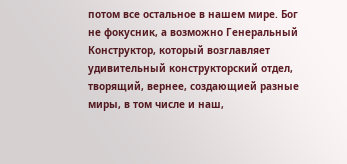потом все остальное в нашем мире. Бог не фокусник, а возможно Генеральный Конструктор, который возглавляет удивительный конструкторский отдел, творящий, вернее, создающией разные миры, в том числе и наш,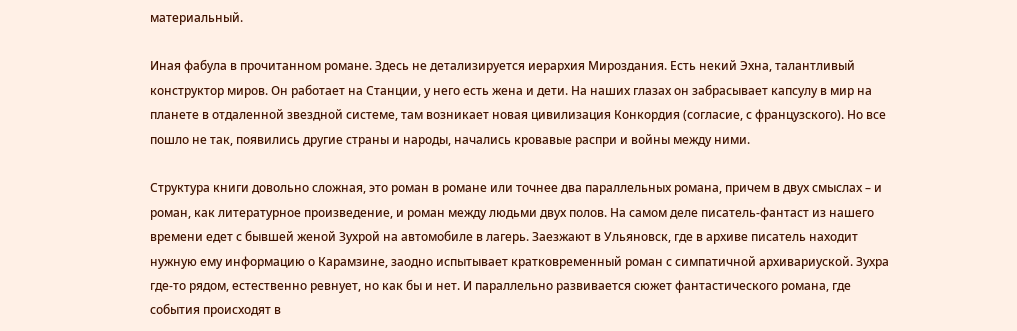материальный.

Иная фабула в прочитанном романе. Здесь не детализируется иерархия Мироздания. Есть некий Эхна, талантливый конструктор миров. Он работает на Станции, у него есть жена и дети. На наших глазах он забрасывает капсулу в мир на планете в отдаленной звездной системе, там возникает новая цивилизация Конкордия (согласие, с французского). Но все пошло не так, появились другие страны и народы, начались кровавые распри и войны между ними.

Структура книги довольно сложная, это роман в романе или точнее два параллельных романа, причем в двух смыслах – и роман, как литературное произведение, и роман между людьми двух полов. На самом деле писатель-фантаст из нашего времени едет с бывшей женой Зухрой на автомобиле в лагерь. Заезжают в Ульяновск, где в архиве писатель находит нужную ему информацию о Карамзине, заодно испытывает кратковременный роман с симпатичной архивариуской. Зухра где-то рядом, естественно ревнует, но как бы и нет. И параллельно развивается сюжет фантастического романа, где события происходят в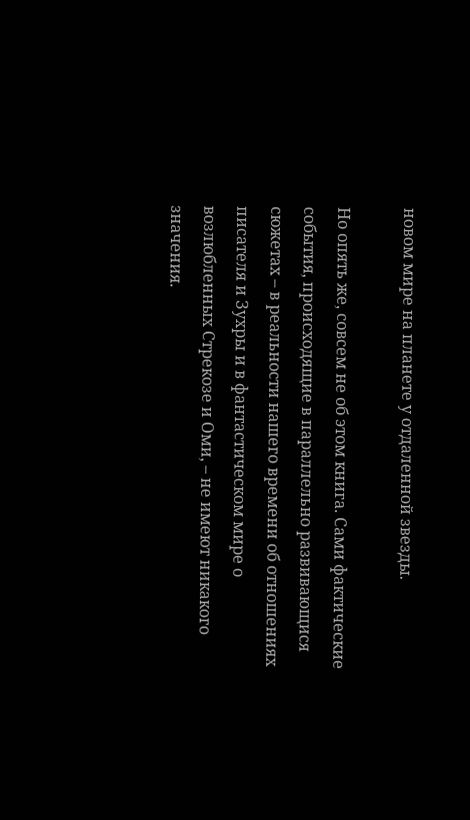новом мире на планете у отдаленной звезды.

Но опять же, совсем не об этом книга. Сами фактические события, происходящие в параллельно развивающися сюжетах – в реальности нашего времени об отношениях писателя и Зухры и в фантастическом мире о возлюбленных Стрекозе и Оми, – не имеют никакого значения.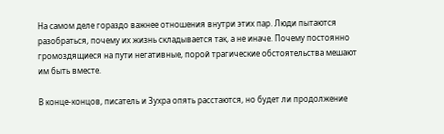На самом деле гораздо важнее отношения внутри этих пар. Люди пытаются разобраться, почему их жизнь складывается так, а не иначе. Почему постоянно громоздящиеся на пути негативные, порой трагические обстоятельства мешают им быть вместе.

В конце-концов, писатель и Зухра опять расстаются, но будет ли продолжение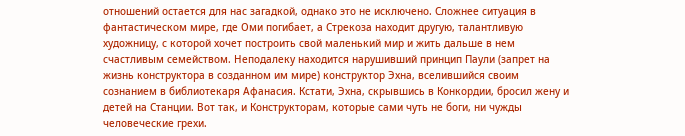отношений остается для нас загадкой, однако это не исключено. Сложнее ситуация в фантастическом мире, где Оми погибает, а Стрекоза находит другую, талантливую художницу, с которой хочет построить свой маленький мир и жить дальше в нем счастливым семейством. Неподалеку находится нарушивший принцип Паули (запрет на жизнь конструктора в созданном им мире) конструктор Эхна, вселившийся своим сознанием в библиотекаря Афанасия. Кстати, Эхна, скрывшись в Конкордии, бросил жену и детей на Станции. Вот так, и Конструкторам, которые сами чуть не боги, ни чужды человеческие грехи.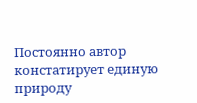Постоянно автор констатирует единую природу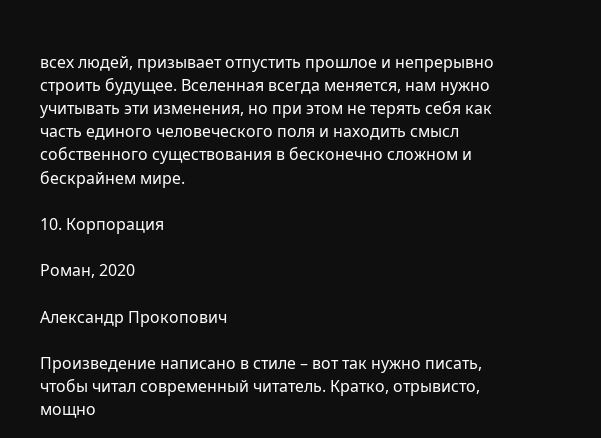всех людей, призывает отпустить прошлое и непрерывно строить будущее. Вселенная всегда меняется, нам нужно учитывать эти изменения, но при этом не терять себя как часть единого человеческого поля и находить смысл собственного существования в бесконечно сложном и бескрайнем мире.

10. Корпорация

Роман, 2020

Александр Прокопович

Произведение написано в стиле – вот так нужно писать, чтобы читал современный читатель. Кратко, отрывисто, мощно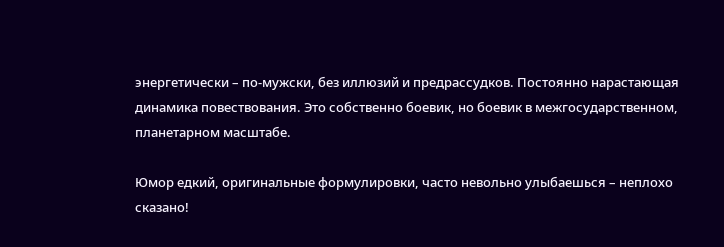энергетически – по-мужски, без иллюзий и предрассудков. Постоянно нарастающая динамика повествования. Это собственно боевик, но боевик в межгосударственном, планетарном масштабе.

Юмор едкий, оригинальные формулировки, часто невольно улыбаешься – неплохо сказано!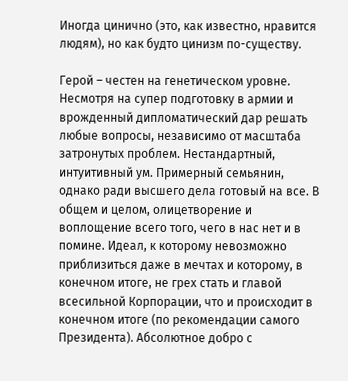Иногда цинично (это, как известно, нравится людям), но как будто цинизм по-существу.

Герой – честен на генетическом уровне. Несмотря на супер подготовку в армии и врожденный дипломатический дар решать любые вопросы, независимо от масштаба затронутых проблем. Нестандартный, интуитивный ум. Примерный семьянин, однако ради высшего дела готовый на все. В общем и целом, олицетворение и воплощение всего того, чего в нас нет и в помине. Идеал, к которому невозможно приблизиться даже в мечтах и которому, в конечном итоге, не грех стать и главой всесильной Корпорации, что и происходит в конечном итоге (по рекомендации самого Президента). Абсолютное добро с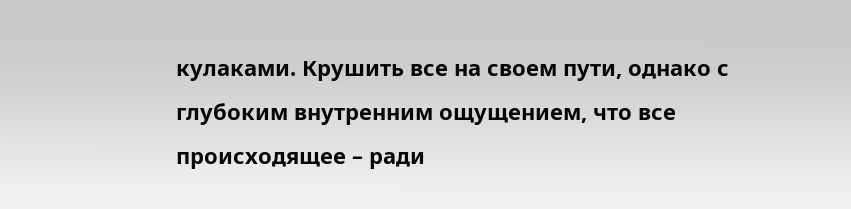кулаками. Крушить все на своем пути, однако с глубоким внутренним ощущением, что все происходящее – ради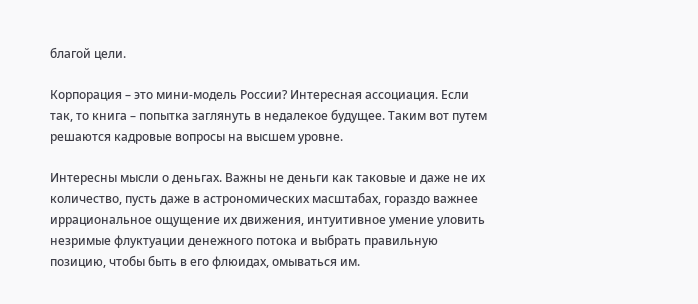благой цели.

Корпорация – это мини-модель России? Интересная ассоциация. Если так, то книга – попытка заглянуть в недалекое будущее. Таким вот путем решаются кадровые вопросы на высшем уровне.

Интересны мысли о деньгах. Важны не деньги как таковые и даже не их количество, пусть даже в астрономических масштабах, гораздо важнее иррациональное ощущение их движения, интуитивное умение уловить незримые флуктуации денежного потока и выбрать правильную позицию, чтобы быть в его флюидах, омываться им.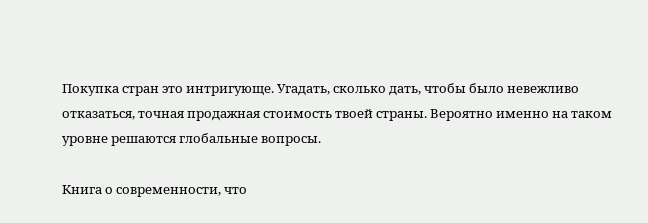Покупка стран это интригующе. Угадать, сколько дать, чтобы было невежливо отказаться, точная продажная стоимость твоей страны. Вероятно именно на таком уровне решаются глобальные вопросы.

Книга о современности, что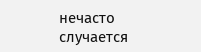нечасто случается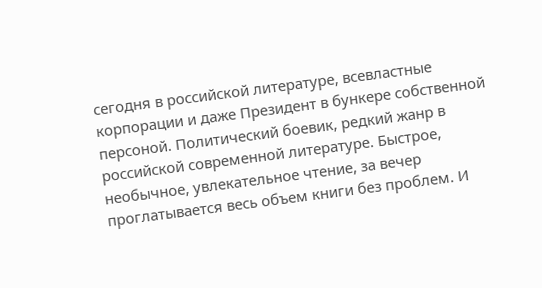сегодня в российской литературе, всевластные корпорации и даже Президент в бункере собственной персоной. Политический боевик, редкий жанр в российской современной литературе. Быстрое, необычное, увлекательное чтение, за вечер проглатывается весь объем книги без проблем. И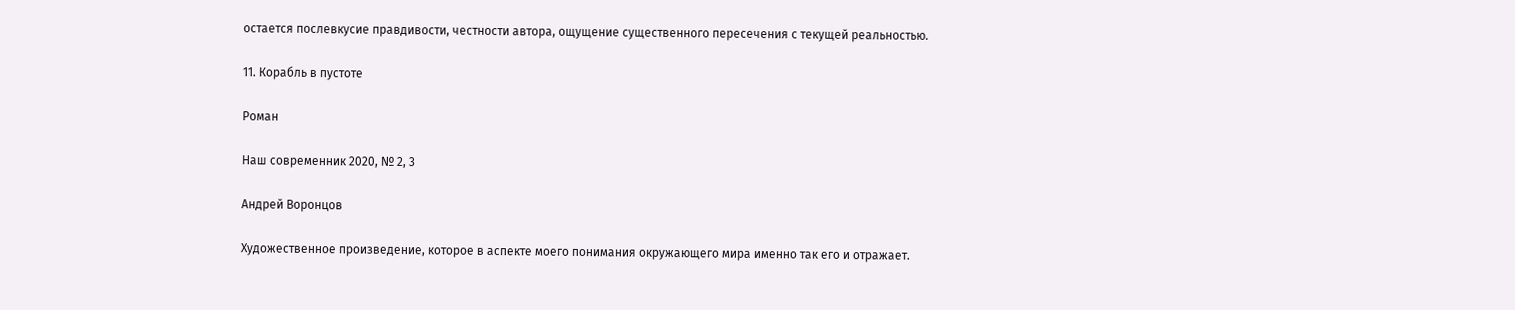остается послевкусие правдивости, честности автора, ощущение существенного пересечения с текущей реальностью.

11. Корабль в пустоте

Роман

Наш современник 2020, № 2, 3

Андрей Воронцов

Художественное произведение, которое в аспекте моего понимания окружающего мира именно так его и отражает.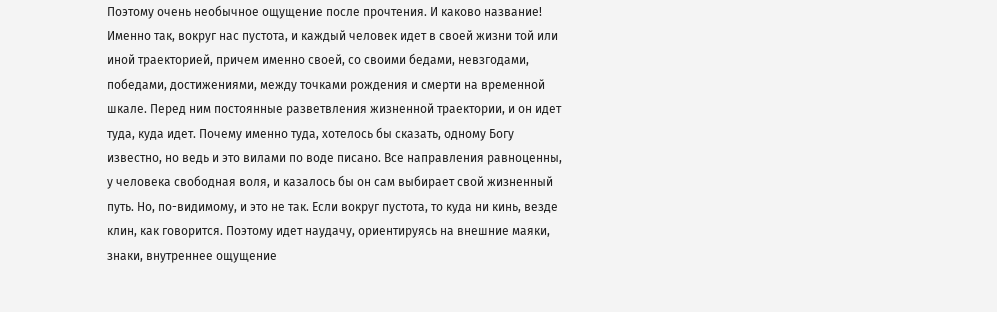Поэтому очень необычное ощущение после прочтения. И каково название! Именно так, вокруг нас пустота, и каждый человек идет в своей жизни той или иной траекторией, причем именно своей, со своими бедами, невзгодами, победами, достижениями, между точками рождения и смерти на временной шкале. Перед ним постоянные разветвления жизненной траектории, и он идет туда, куда идет. Почему именно туда, хотелось бы сказать, одному Богу известно, но ведь и это вилами по воде писано. Все направления равноценны, у человека свободная воля, и казалось бы он сам выбирает свой жизненный путь. Но, по-видимому, и это не так. Если вокруг пустота, то куда ни кинь, везде клин, как говорится. Поэтому идет наудачу, ориентируясь на внешние маяки, знаки, внутреннее ощущение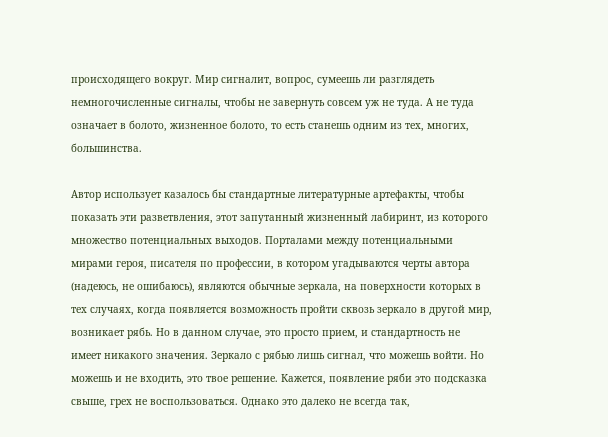происходящего вокруг. Мир сигналит, вопрос, сумеешь ли разглядеть немногочисленные сигналы, чтобы не завернуть совсем уж не туда. А не туда означает в болото, жизненное болото, то есть станешь одним из тех, многих, большинства.

Автор использует казалось бы стандартные литературные артефакты, чтобы показать эти разветвления, этот запутанный жизненный лабиринт, из которого множество потенциальных выходов. Порталами между потенциальными мирами героя, писателя по профессии, в котором угадываются черты автора (надеюсь, не ошибаюсь), являются обычные зеркала, на поверхности которых в тех случаях, когда появляется возможность пройти сквозь зеркало в другой мир, возникает рябь. Но в данном случае, это просто прием, и стандартность не имеет никакого значения. Зеркало с рябью лишь сигнал, что можешь войти. Но можешь и не входить, это твое решение. Кажется, появление ряби это подсказка свыше, грех не воспользоваться. Однако это далеко не всегда так,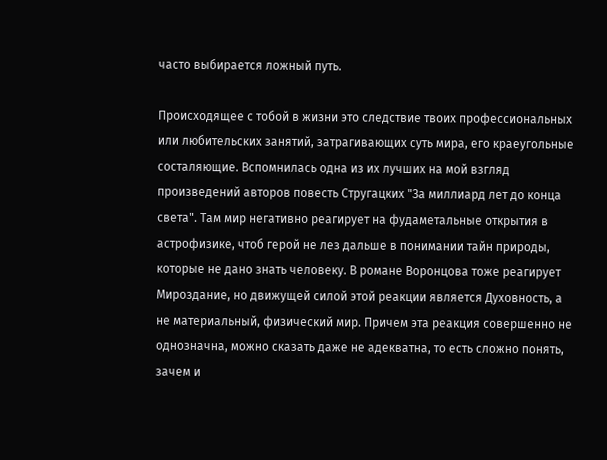часто выбирается ложный путь.

Происходящее с тобой в жизни это следствие твоих профессиональных или любительских занятий, затрагивающих суть мира, его краеугольные состаляющие. Вспомнилась одна из их лучших на мой взгляд произведений авторов повесть Стругацких "За миллиард лет до конца света". Там мир негативно реагирует на фудаметальные открытия в астрофизике, чтоб герой не лез дальше в понимании тайн природы, которые не дано знать человеку. В романе Воронцова тоже реагирует Мироздание, но движущей силой этой реакции является Духовность, а не материальный, физический мир. Причем эта реакция совершенно не однозначна, можно сказать даже не адекватна, то есть сложно понять, зачем и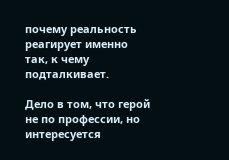почему реальность реагирует именно так, к чему подталкивает.

Дело в том, что герой не по профессии, но интересуется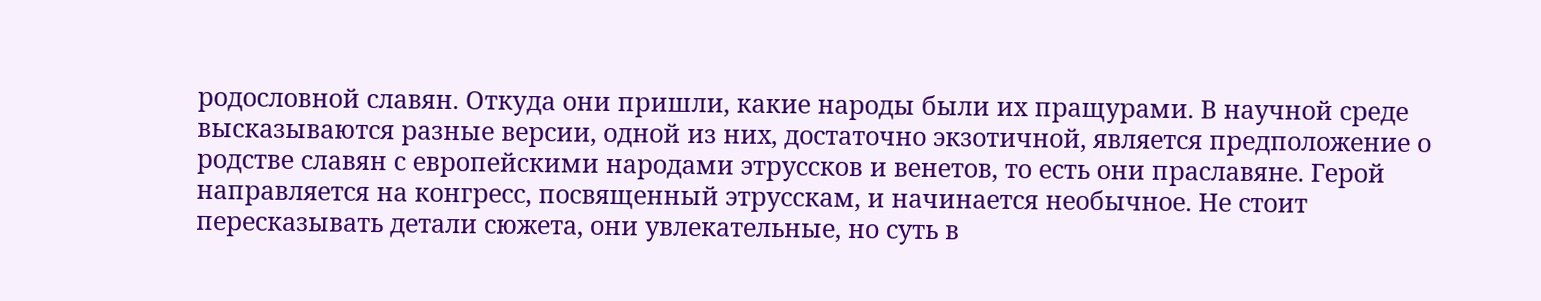родословной славян. Откуда они пришли, какие народы были их пращурами. В научной среде высказываются разные версии, одной из них, достаточно экзотичной, является предположение о родстве славян с европейскими народами этруссков и венетов, то есть они праславяне. Герой направляется на конгресс, посвященный этрусскам, и начинается необычное. Не стоит пересказывать детали сюжета, они увлекательные, но суть в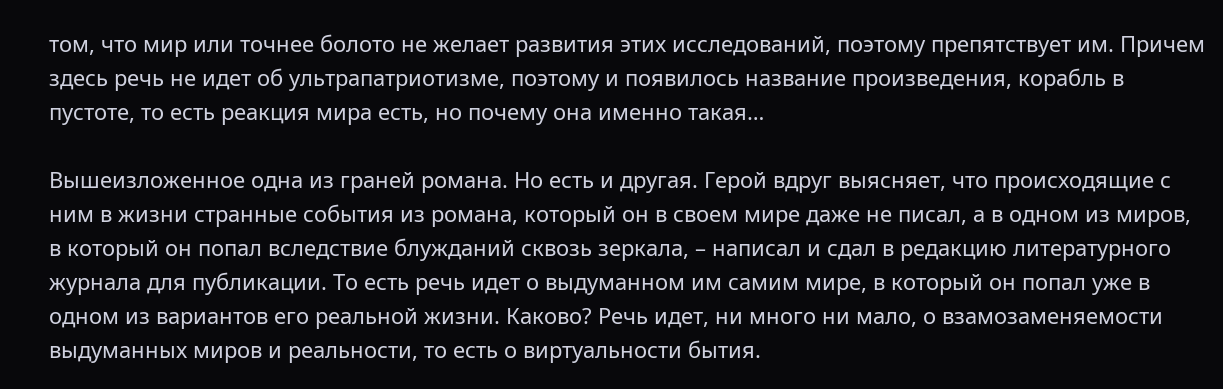том, что мир или точнее болото не желает развития этих исследований, поэтому препятствует им. Причем здесь речь не идет об ультрапатриотизме, поэтому и появилось название произведения, корабль в пустоте, то есть реакция мира есть, но почему она именно такая…

Вышеизложенное одна из граней романа. Но есть и другая. Герой вдруг выясняет, что происходящие с ним в жизни странные события из романа, который он в своем мире даже не писал, а в одном из миров, в который он попал вследствие блужданий сквозь зеркала, – написал и сдал в редакцию литературного журнала для публикации. То есть речь идет о выдуманном им самим мире, в который он попал уже в одном из вариантов его реальной жизни. Каково? Речь идет, ни много ни мало, о взамозаменяемости выдуманных миров и реальности, то есть о виртуальности бытия.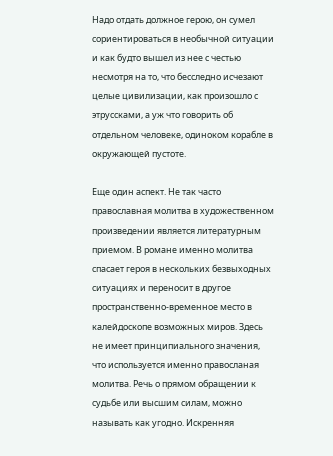Надо отдать должное герою, он сумел сориентироваться в необычной ситуации и как будто вышел из нее с честью несмотря на то, что бесследно исчезают целые цивилизации, как произошло с этруссками, а уж что говорить об отдельном человеке, одиноком корабле в окружающей пустоте.

Еще один аспект. Не так часто православная молитва в художественном произведении является литературным приемом. В романе именно молитва спасает героя в нескольких безвыходных ситуациях и переносит в другое пространственно-временное место в калейдоскопе возможных миров. Здесь не имеет принципиального значения, что используется именно правосланая молитва. Речь о прямом обращении к судьбе или высшим силам, можно называть как угодно. Искренняя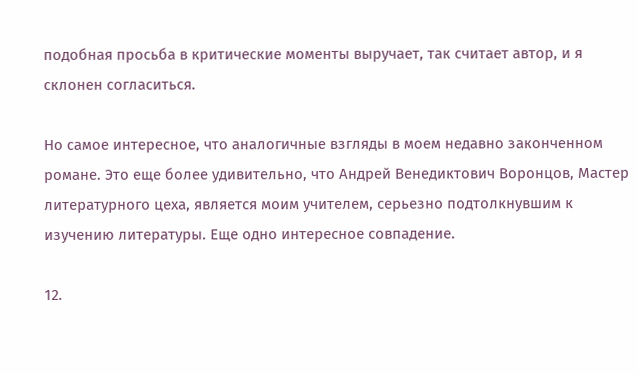подобная просьба в критические моменты выручает, так считает автор, и я склонен согласиться.

Но самое интересное, что аналогичные взгляды в моем недавно законченном романе. Это еще более удивительно, что Андрей Венедиктович Воронцов, Мастер литературного цеха, является моим учителем, серьезно подтолкнувшим к изучению литературы. Еще одно интересное совпадение.

12.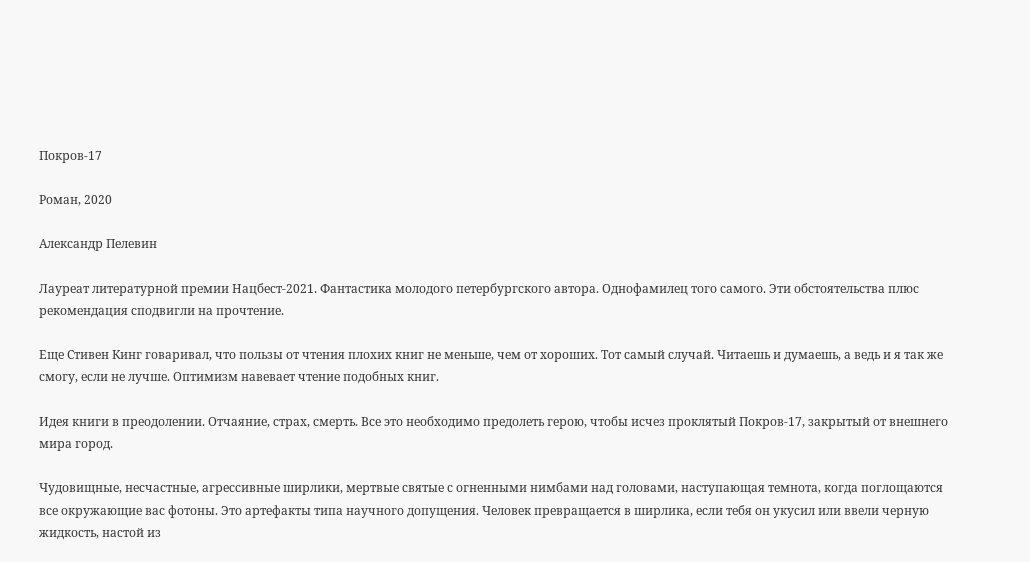Покров-17

Роман, 2020

Александр Пелевин

Лауреат литературной премии Нацбест-2021. Фантастика молодого петербургского автора. Однофамилец того самого. Эти обстоятельства плюс рекомендация сподвигли на прочтение.

Еще Стивен Кинг говаривал, что пользы от чтения плохих книг не меньше, чем от хороших. Тот самый случай. Читаешь и думаешь, а ведь и я так же смогу, если не лучше. Оптимизм навевает чтение подобных книг.

Идея книги в преодолении. Отчаяние, страх, смерть. Все это необходимо предолеть герою, чтобы исчез проклятый Покров-17, закрытый от внешнего мира город.

Чудовищные, несчастные, агрессивные ширлики, мертвые святые с огненными нимбами над головами, наступающая темнота, когда поглощаются все окружающие вас фотоны. Это артефакты типа научного допущения. Человек превращается в ширлика, если тебя он укусил или ввели черную жидкость, настой из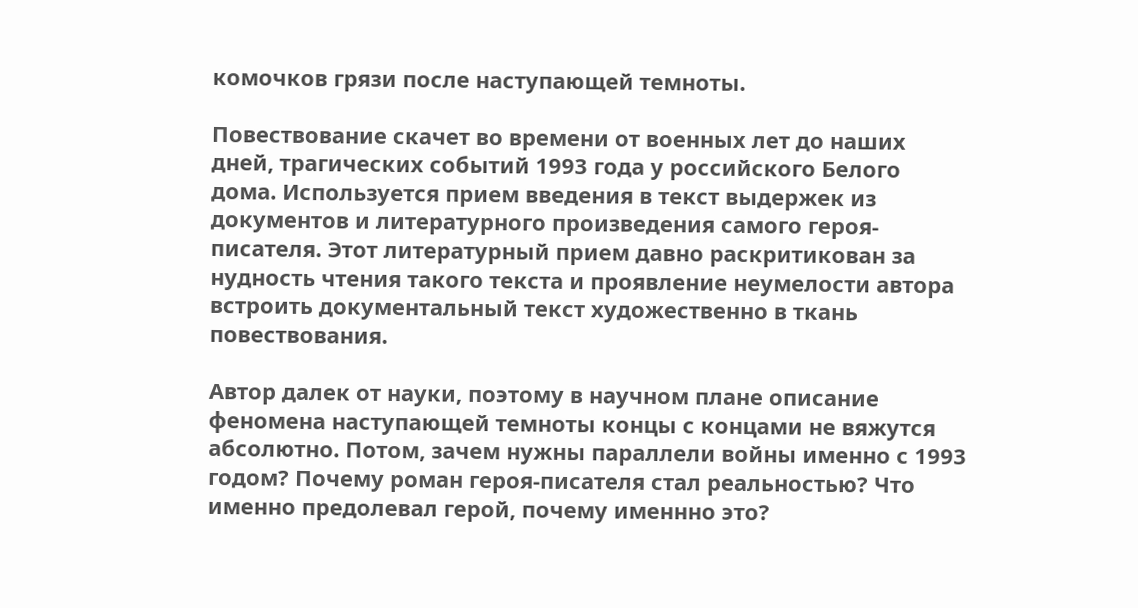комочков грязи после наступающей темноты.

Повествование скачет во времени от военных лет до наших дней, трагических событий 1993 года у российского Белого дома. Используется прием введения в текст выдержек из документов и литературного произведения самого героя-писателя. Этот литературный прием давно раскритикован за нудность чтения такого текста и проявление неумелости автора встроить документальный текст художественно в ткань повествования.

Автор далек от науки, поэтому в научном плане описание феномена наступающей темноты концы с концами не вяжутся абсолютно. Потом, зачем нужны параллели войны именно с 1993 годом? Почему роман героя-писателя стал реальностью? Что именно предолевал герой, почему именнно это?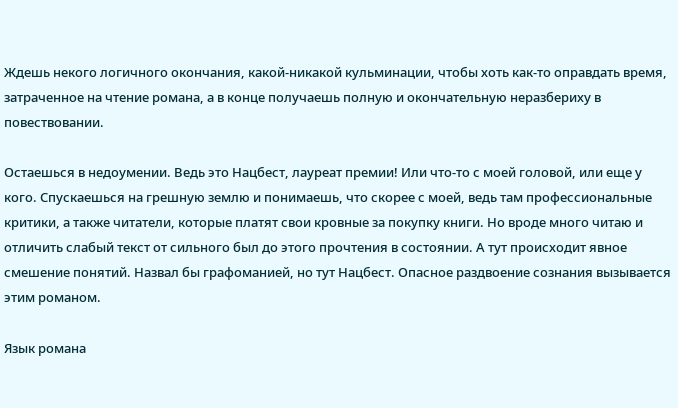Ждешь некого логичного окончания, какой-никакой кульминации, чтобы хоть как-то оправдать время, затраченное на чтение романа, а в конце получаешь полную и окончательную неразбериху в повествовании.

Остаешься в недоумении. Ведь это Нацбест, лауреат премии! Или что-то с моей головой, или еще у кого. Спускаешься на грешную землю и понимаешь, что скорее с моей, ведь там профессиональные критики, а также читатели, которые платят свои кровные за покупку книги. Но вроде много читаю и отличить слабый текст от сильного был до этого прочтения в состоянии. А тут происходит явное смешение понятий. Назвал бы графоманией, но тут Нацбест. Опасное раздвоение сознания вызывается этим романом.

Язык романа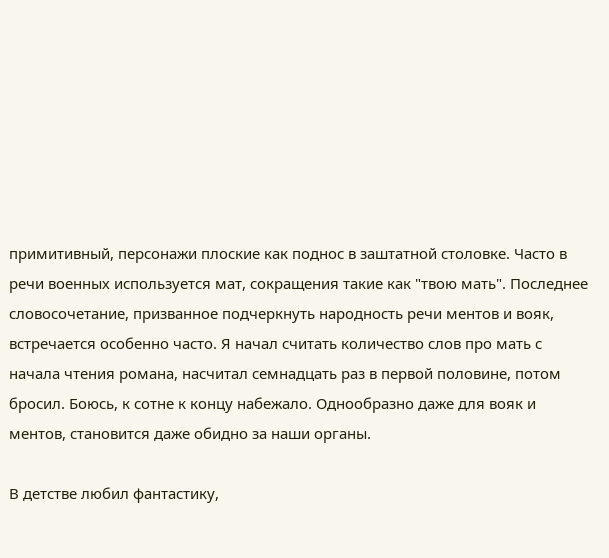примитивный, персонажи плоские как поднос в заштатной столовке. Часто в речи военных используется мат, сокращения такие как "твою мать". Последнее словосочетание, призванное подчеркнуть народность речи ментов и вояк, встречается особенно часто. Я начал считать количество слов про мать с начала чтения романа, насчитал семнадцать раз в первой половине, потом бросил. Боюсь, к сотне к концу набежало. Однообразно даже для вояк и ментов, становится даже обидно за наши органы.

В детстве любил фантастику,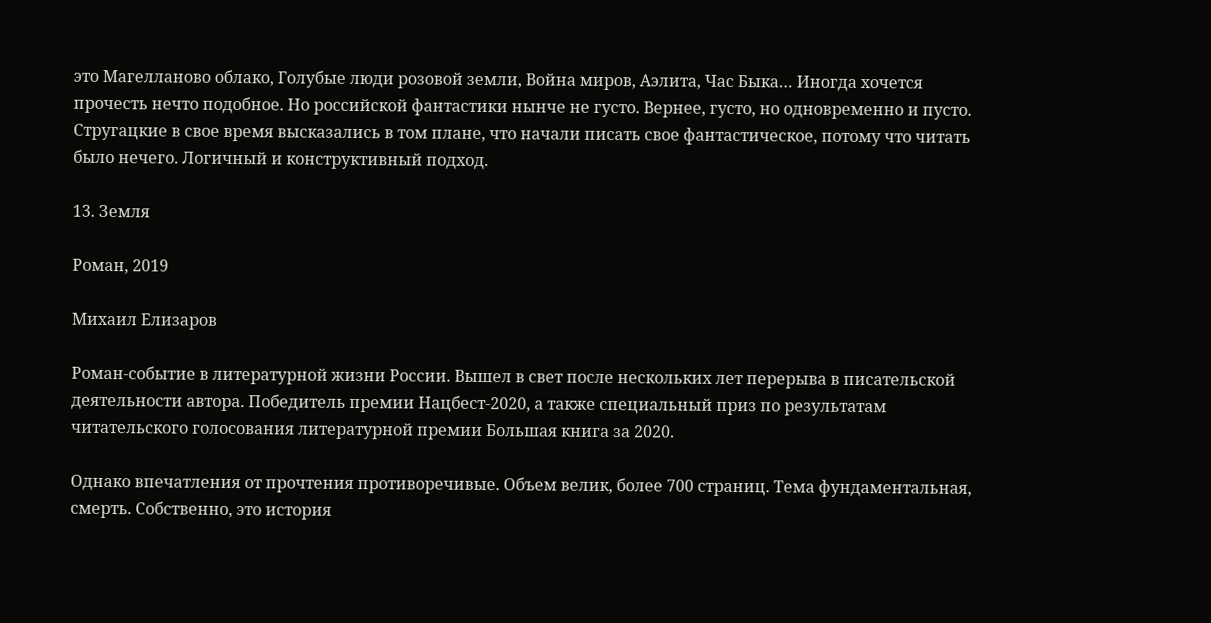это Магелланово облако, Голубые люди розовой земли, Война миров, Аэлита, Час Быка… Иногда хочется прочесть нечто подобное. Но российской фантастики нынче не густо. Вернее, густо, но одновременно и пусто. Стругацкие в свое время высказались в том плане, что начали писать свое фантастическое, потому что читать было нечего. Логичный и конструктивный подход.

13. Земля

Роман, 2019

Михаил Елизаров

Роман-событие в литературной жизни России. Вышел в свет после нескольких лет перерыва в писательской деятельности автора. Победитель премии Нацбест-2020, а также специальный приз по результатам читательского голосования литературной премии Большая книга за 2020.

Однако впечатления от прочтения противоречивые. Объем велик, более 700 страниц. Тема фундаментальная, смерть. Собственно, это история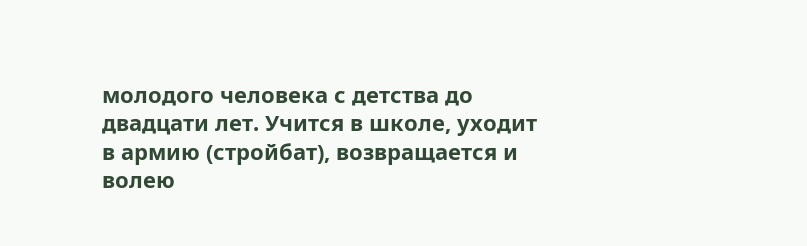молодого человека с детства до двадцати лет. Учится в школе, уходит в армию (стройбат), возвращается и волею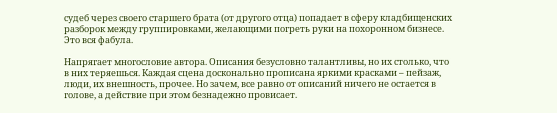судеб через своего старшего брата (от другого отца) попадает в сферу кладбищенских разборок между группировками, желающими погреть руки на похоронном бизнесе. Это вся фабула.

Напрягает многословие автора. Описания безусловно талантливы, но их столько, что в них теряешься. Каждая сцена досконально прописана яркими красками – пейзаж, люди, их внешность, прочее. Но зачем, все равно от описаний ничего не остается в голове, а действие при этом безнадежно провисает.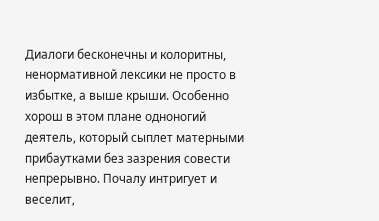Диалоги бесконечны и колоритны, ненормативной лексики не просто в избытке, а выше крыши. Особенно хорош в этом плане одноногий деятель, который сыплет матерными прибаутками без зазрения совести непрерывно. Почалу интригует и веселит,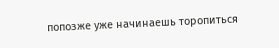попозже уже начинаешь торопиться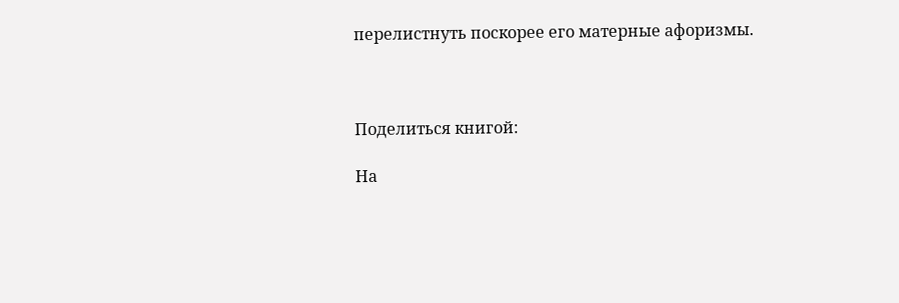перелистнуть поскорее его матерные афоризмы.



Поделиться книгой:

На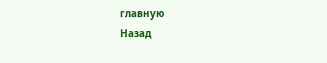главную
Назад